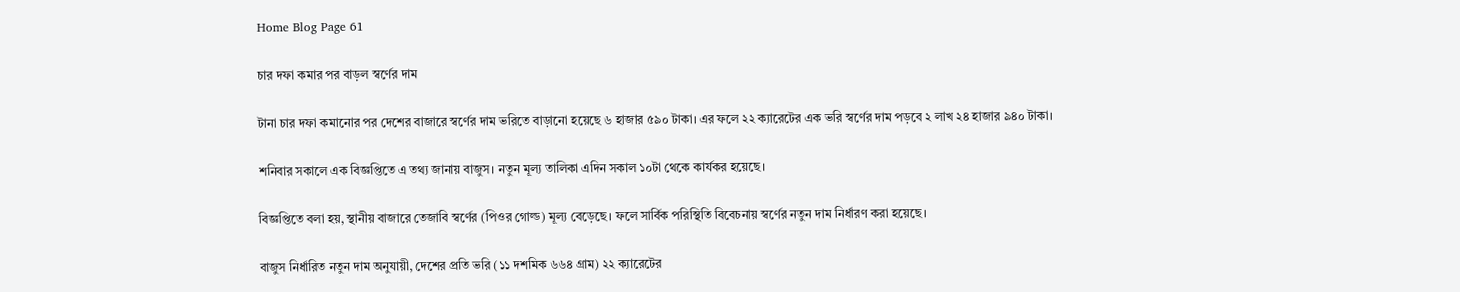Home Blog Page 61

চার দফা কমার পর বাড়ল স্বর্ণের দাম

টানা চার দফা কমানোর পর দেশের বাজারে স্বর্ণের দাম ভরিতে বাড়ানো হয়েছে ৬ হাজার ৫৯০ টাকা। এর ফলে ২২ ক্যারেটের এক ভরি স্বর্ণের দাম পড়বে ২ লাখ ২৪ হাজার ৯৪০ টাকা।

শনিবার সকালে এক বিজ্ঞপ্তিতে এ তথ্য জানায় বাজুস। নতুন মূল্য তালিকা এদিন সকাল ১০টা থেকে কার্যকর হয়েছে।

বিজ্ঞপ্তিতে বলা হয়, স্থানীয় বাজারে তেজাবি স্বর্ণের (পিওর গোল্ড) মূল্য বেড়েছে। ফলে সার্বিক পরিস্থিতি বিবেচনায় স্বর্ণের নতুন দাম নির্ধারণ করা হয়েছে।

বাজুস নির্ধারিত নতুন দাম অনুযায়ী, দেশের প্রতি ভরি (১১ দশমিক ৬৬৪ গ্রাম) ২২ ক্যারেটের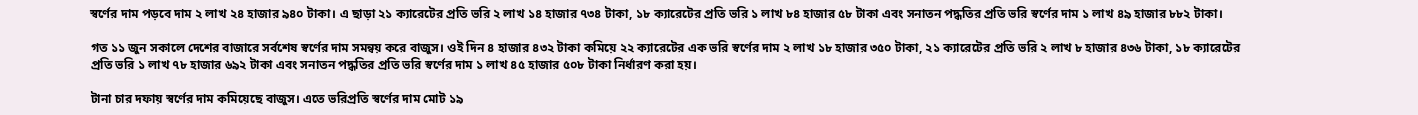স্বর্ণের দাম পড়বে দাম ২ লাখ ২৪ হাজার ৯৪০ টাকা। এ ছাড়া ২১ ক্যারেটের প্রতি ভরি ২ লাখ ১৪ হাজার ৭৩৪ টাকা, ১৮ ক্যারেটের প্রতি ভরি ১ লাখ ৮৪ হাজার ৫৮ টাকা এবং সনাতন পদ্ধতির প্রতি ভরি স্বর্ণের দাম ১ লাখ ৪৯ হাজার ৮৮২ টাকা।

গত ১১ জুন সকালে দেশের বাজারে সর্বশেষ স্বর্ণের দাম সমন্বয় করে বাজুস। ওই দিন ৪ হাজার ৪৩২ টাকা কমিয়ে ২২ ক্যারেটের এক ভরি স্বর্ণের দাম ২ লাখ ১৮ হাজার ৩৫০ টাকা, ২১ ক্যারেটের প্রতি ভরি ২ লাখ ৮ হাজার ৪৩৬ টাকা, ১৮ ক্যারেটের প্রতি ভরি ১ লাখ ৭৮ হাজার ৬৯২ টাকা এবং সনাতন পদ্ধতির প্রতি ভরি স্বর্ণের দাম ১ লাখ ৪৫ হাজার ৫০৮ টাকা নির্ধারণ করা হয়।

টানা চার দফায় স্বর্ণের দাম কমিয়েছে বাজুস। এতে ভরিপ্রতি স্বর্ণের দাম মোট ১৯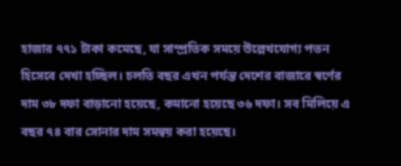হাজার ৭৭১ টাকা কমেছে, যা সাম্প্রতিক সময়ে উল্লেখযোগ্য পতন হিসেবে দেখা হচ্ছিল। চলতি বছর এখন পর্যন্ত দেশের বাজারে স্বর্ণের দাম ৩৮ দফা বাড়ানো হয়েছে, কমানো হয়েছে ৩৬ দফা। সব মিলিয়ে এ বছর ৭৪ বার সোনার দাম সমন্বয় করা হয়েছে।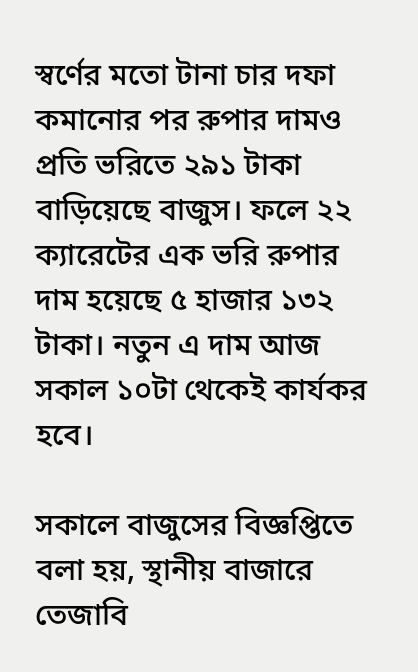স্বর্ণের মতো টানা চার দফা কমানোর পর রুপার দামও প্রতি ভরিতে ২৯১ টাকা বাড়িয়েছে বাজুস। ফলে ২২ ক্যারেটের এক ভরি রুপার দাম হয়েছে ৫ হাজার ১৩২ টাকা। নতুন এ দাম আজ সকাল ১০টা থেকেই কার্যকর হবে।

সকালে বাজুসের বিজ্ঞপ্তিতে বলা হয়, স্থানীয় বাজারে তেজাবি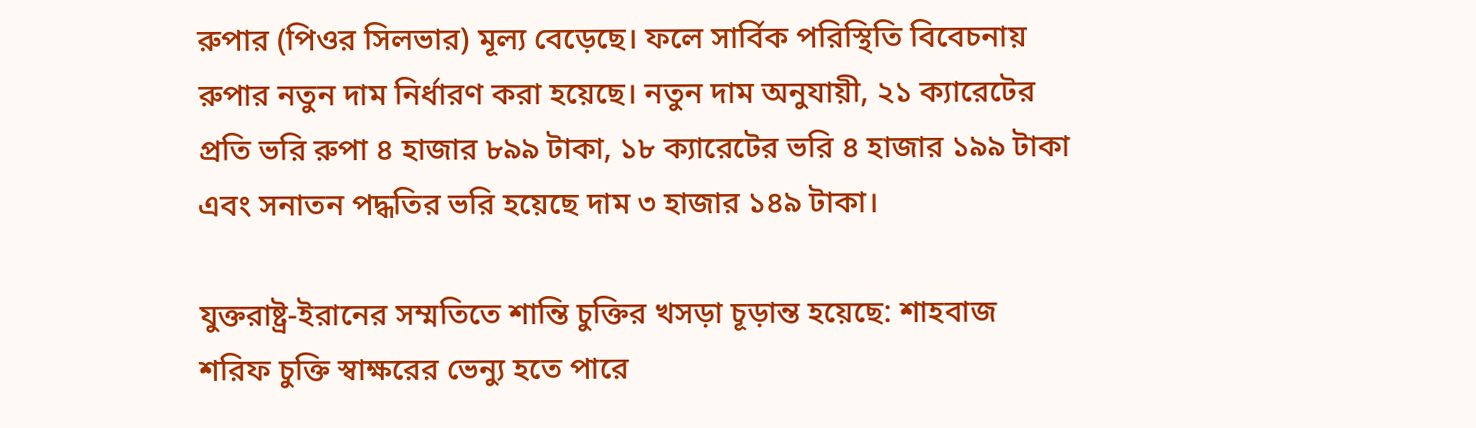রুপার (পিওর সিলভার) মূল্য বেড়েছে। ফলে সার্বিক পরিস্থিতি বিবেচনায় রুপার নতুন দাম নির্ধারণ করা হয়েছে। নতুন দাম অনুযায়ী, ২১ ক্যারেটের প্রতি ভরি রুপা ৪ হাজার ৮৯৯ টাকা, ১৮ ক্যারেটের ভরি ৪ হাজার ১৯৯ টাকা এবং সনাতন পদ্ধতির ভরি হয়েছে দাম ৩ হাজার ১৪৯ টাকা।

যুক্তরাষ্ট্র-ইরানের সম্মতিতে শান্তি চুক্তির খসড়া চূড়ান্ত হয়েছে: শাহবাজ শরিফ চুক্তি স্বাক্ষরের ভেন্যু হতে পারে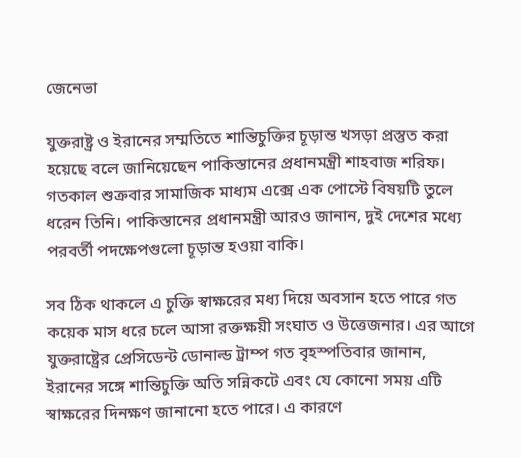জেনেভা

যুক্তরাষ্ট্র ও ইরানের সম্মতিতে শান্তিচুক্তির চূড়ান্ত খসড়া প্রস্তুত করা হয়েছে বলে জানিয়েছেন পাকিস্তানের প্রধানমন্ত্রী শাহবাজ শরিফ। গতকাল শুক্রবার সামাজিক মাধ্যম এক্সে এক পোস্টে বিষয়টি তুলে ধরেন তিনি। পাকিস্তানের প্রধানমন্ত্রী আরও জানান, দুই দেশের মধ্যে পরবর্তী পদক্ষেপগুলো চূড়ান্ত হওয়া বাকি।

সব ঠিক থাকলে এ চুক্তি স্বাক্ষরের মধ্য দিয়ে অবসান হতে পারে গত কয়েক মাস ধরে চলে আসা রক্তক্ষয়ী সংঘাত ও উত্তেজনার। এর আগে যুক্তরাষ্ট্রের প্রেসিডেন্ট ডোনাল্ড ট্রাম্প গত বৃহস্পতিবার জানান, ইরানের সঙ্গে শান্তিচুক্তি অতি সন্নিকটে এবং যে কোনো সময় এটি স্বাক্ষরের দিনক্ষণ জানানো হতে পারে। এ কারণে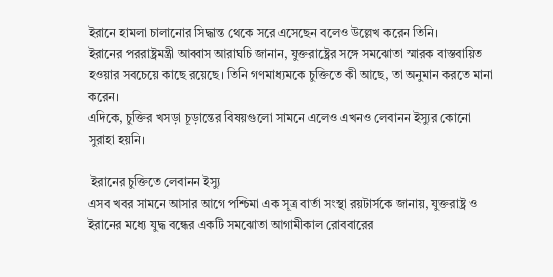ইরানে হামলা চালানোর সিদ্ধান্ত থেকে সরে এসেছেন বলেও উল্লেখ করেন তিনি।
ইরানের পররাষ্ট্রমন্ত্রী আব্বাস আরাঘচি জানান, যুক্তরাষ্ট্রের সঙ্গে সমঝোতা স্মারক বাস্তবায়িত হওয়ার সবচেয়ে কাছে রয়েছে। তিনি গণমাধ্যমকে চুক্তিতে কী আছে, তা অনুমান করতে মানা করেন।
এদিকে, চুক্তির খসড়া চূড়ান্তের বিষয়গুলো সামনে এলেও এখনও লেবানন ইস্যুর কোনো সুরাহা হয়নি।

 ইরানের চুক্তিতে লেবানন ইস্যু
এসব খবর সামনে আসার আগে পশ্চিমা এক সূত্র বার্তা সংস্থা রয়টার্সকে জানায়, যুক্তরাষ্ট্র ও ইরানের মধ্যে যুদ্ধ বন্ধের একটি সমঝোতা আগামীকাল রোববারের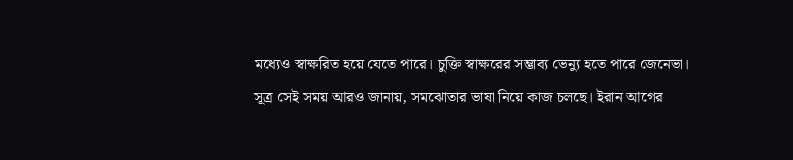মধ্যেও স্বাক্ষরিত হয়ে যেতে পারে। চুক্তি স্বাক্ষরের সম্ভাব্য ভেন্যু হতে পারে জেনেভা।
সূত্র সেই সময় আরও জানায়, সমঝোতার ভাষা নিয়ে কাজ চলছে। ইরান আগের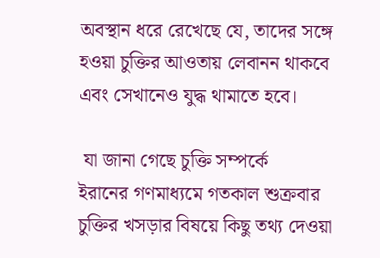অবস্থান ধরে রেখেছে যে, তাদের সঙ্গে হওয়া চুক্তির আওতায় লেবানন থাকবে এবং সেখানেও যুদ্ধ থামাতে হবে।

 যা জানা গেছে চুক্তি সম্পর্কে
ইরানের গণমাধ্যমে গতকাল শুক্রবার চুক্তির খসড়ার বিষয়ে কিছু তথ্য দেওয়া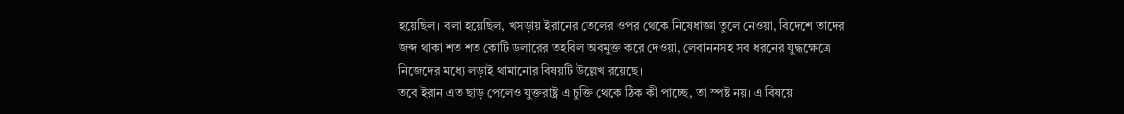হয়েছিল। বলা হয়েছিল, খসড়ায় ইরানের তেলের ওপর থেকে নিষেধাজ্ঞা তুলে নেওয়া, বিদেশে তাদের জব্দ থাকা শত শত কোটি ডলারের তহবিল অবমুক্ত করে দেওয়া, লেবাননসহ সব ধরনের যুদ্ধক্ষেত্রে নিজেদের মধ্যে লড়াই থামানোর বিষয়টি উল্লেখ রয়েছে।
তবে ইরান এত ছাড় পেলেও যুক্তরাষ্ট্র এ চুক্তি থেকে ঠিক কী পাচ্ছে, তা স্পষ্ট নয়। এ বিষয়ে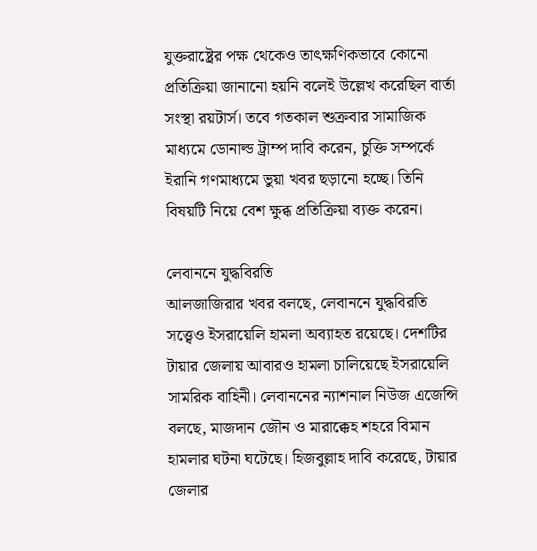যুক্তরাষ্ট্রের পক্ষ থেকেও তাৎক্ষণিকভাবে কোনো প্রতিক্রিয়া জানানো হয়নি বলেই উল্লেখ করেছিল বার্তা সংস্থা রয়টার্স। তবে গতকাল শুক্রবার সামাজিক মাধ্যমে ডোনাল্ড ট্রাম্প দাবি করেন, চুক্তি সম্পর্কে ইরানি গণমাধ্যমে ভুয়া খবর ছড়ানো হচ্ছে। তিনি বিষয়টি নিয়ে বেশ ক্ষুব্ধ প্রতিক্রিয়া ব্যক্ত করেন।

লেবাননে যুদ্ধবিরতি
আলজাজিরার খবর বলছে, লেবাননে যুদ্ধবিরতি সত্ত্বেও ইসরায়েলি হামলা অব্যাহত রয়েছে। দেশটির টায়ার জেলায় আবারও হামলা চালিয়েছে ইসরায়েলি সামরিক বাহিনী। লেবাননের ন্যাশনাল নিউজ এজেন্সি বলছে, মাজদান জৌন ও মারাক্কেহ শহরে বিমান হামলার ঘটনা ঘটেছে। হিজবুল্লাহ দাবি করেছে, টায়ার জেলার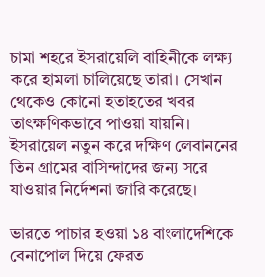চামা শহরে ইসরায়েলি বাহিনীকে লক্ষ্য করে হামলা চালিয়েছে তারা। সেখান থেকেও কোনো হতাহতের খবর তাৎক্ষণিকভাবে পাওয়া যায়নি। ইসরায়েল নতুন করে দক্ষিণ লেবাননের তিন গ্রামের বাসিন্দাদের জন্য সরে যাওয়ার নির্দেশনা জারি করেছে।

ভারতে পাচার হওয়া ১৪ বাংলাদেশিকে বেনাপোল দিয়ে ফেরত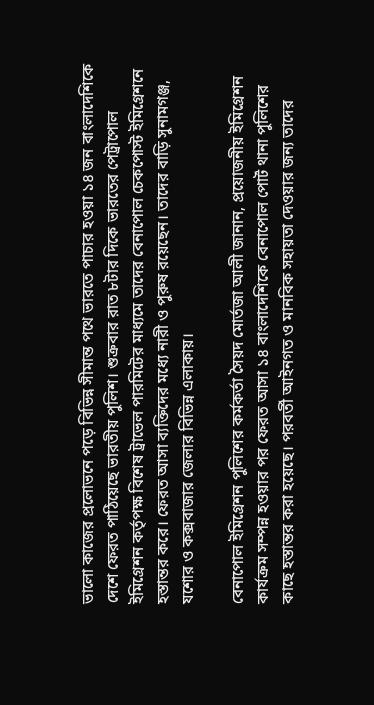ভালো কাজের প্রলোভনে পড়ে বিভিন্ন সীমান্ত পথে ভারতে পাচার হওয়া ১৪ জন বাংলাদেশিকে দেশে ফেরত পাঠিয়েছে ভারতীয় পুলিশ। শুক্রবার রাত ৮টার দিকে ভারতের পেট্রাপোল ইমিগ্রেশন কর্তৃপক্ষ বিশেষ ট্রাভেল পারমিটের মাধ্যমে তাদের বেনাপোল চেকপোস্ট ইমিগ্রেশনে হস্তান্তর করে। ফেরত আসা ব্যক্তিদের মধ্যে নারী ও পুরুষ রয়েছেন। তাদের বাড়ি সুনামগঞ্জ, যশোর ও কক্সবাজার জেলার বিভিন্ন এলাকায়।

বেনাপোল ইমিগ্রেশন পুলিশের কর্মকর্তা সৈয়দ মোর্তজা আলী জানান, প্রয়োজনীয় ইমিগ্রেশন কার্যক্রম সম্পন্ন হওয়ার পর ফেরত আসা ১৪ বাংলাদেশিকে বেনাপোল পোর্ট থানা পুলিশের কাছে হস্তান্তর করা হয়েছে। পরবর্তী আইনগত ও মানবিক সহায়তা দেওয়ার জন্য তাদের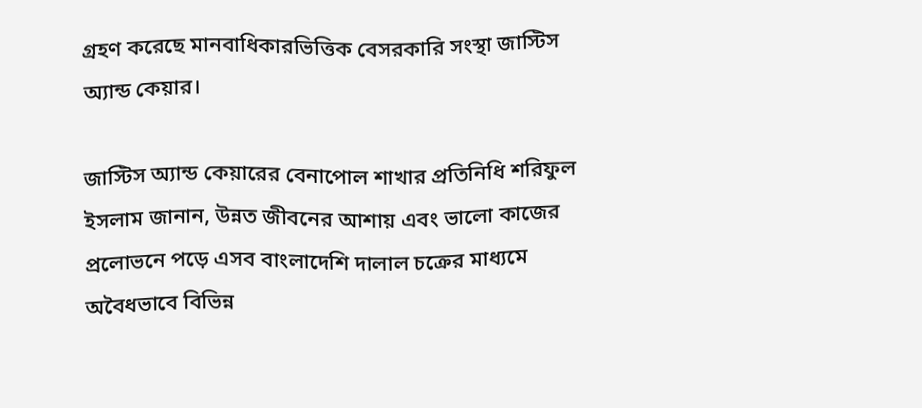গ্রহণ করেছে মানবাধিকারভিত্তিক বেসরকারি সংস্থা জাস্টিস অ্যান্ড কেয়ার।

জাস্টিস অ্যান্ড কেয়ারের বেনাপোল শাখার প্রতিনিধি শরিফুল ইসলাম জানান, উন্নত জীবনের আশায় এবং ভালো কাজের প্রলোভনে পড়ে এসব বাংলাদেশি দালাল চক্রের মাধ্যমে অবৈধভাবে বিভিন্ন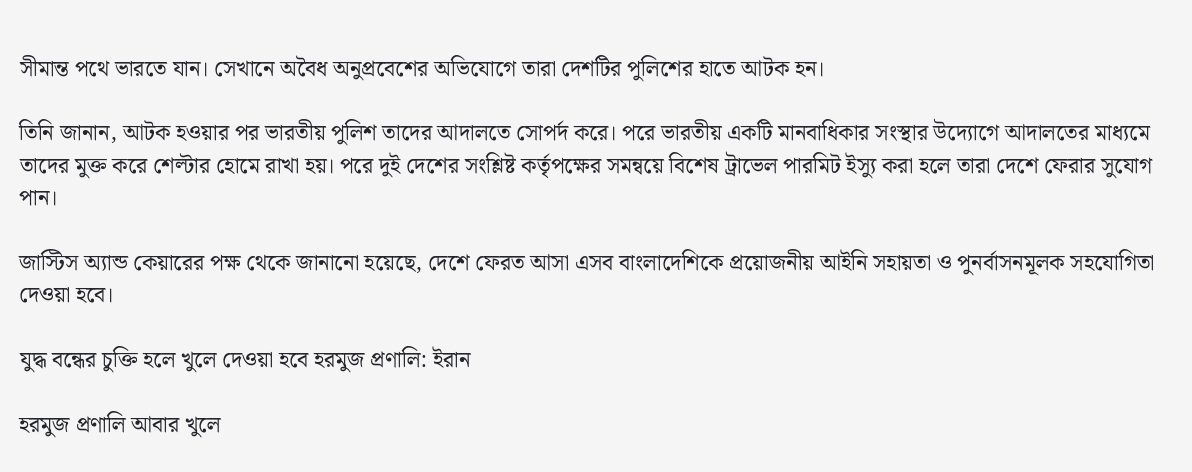সীমান্ত পথে ভারতে যান। সেখানে অবৈধ অনুপ্রবেশের অভিযোগে তারা দেশটির পুলিশের হাতে আটক হন।

তিনি জানান, আটক হওয়ার পর ভারতীয় পুলিশ তাদের আদালতে সোপর্দ করে। পরে ভারতীয় একটি মানবাধিকার সংস্থার উদ্যোগে আদালতের মাধ্যমে তাদের মুক্ত করে শেল্টার হোমে রাখা হয়। পরে দুই দেশের সংশ্লিষ্ট কর্তৃপক্ষের সমন্বয়ে বিশেষ ট্রাভেল পারমিট ইস্যু করা হলে তারা দেশে ফেরার সুযোগ পান।

জাস্টিস অ্যান্ড কেয়ারের পক্ষ থেকে জানানো হয়েছে, দেশে ফেরত আসা এসব বাংলাদেশিকে প্রয়োজনীয় আইনি সহায়তা ও পুনর্বাসনমূলক সহযোগিতা দেওয়া হবে।

যুদ্ধ বন্ধের চুক্তি হলে খুলে দেওয়া হবে হরমুজ প্রণালি: ইরান

হরমুজ প্রণালি আবার খুলে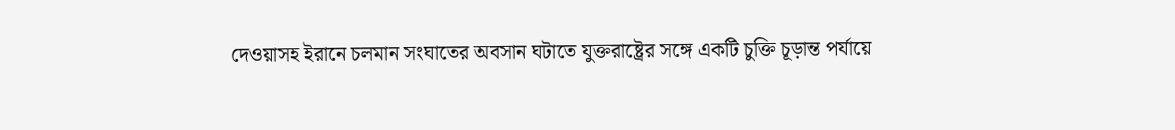দেওয়াসহ ইরানে চলমান সংঘাতের অবসান ঘটাতে যুক্তরাষ্ট্রের সঙ্গে একটি চুক্তি চূড়ান্ত পর্যায়ে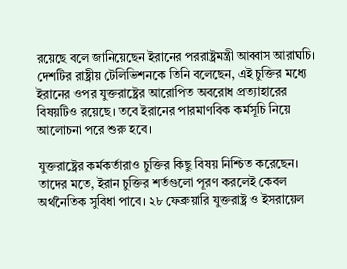রয়েছে বলে জানিয়েছেন ইরানের পররাষ্ট্রমন্ত্রী আব্বাস আরাঘচি। দেশটির রাষ্ট্রীয় টেলিভিশনকে তিনি বলেছেন, এই চুক্তির মধ্যে ইরানের ওপর যুক্তরাষ্ট্রের আরোপিত অবরোধ প্রত্যাহারের বিষয়টিও রয়েছে। তবে ইরানের পারমাণবিক কর্মসূচি নিয়ে আলোচনা পরে শুরু হবে।

যুক্তরাষ্ট্রের কর্মকর্তারাও চুক্তির কিছু বিষয় নিশ্চিত করেছেন। তাদের মতে, ইরান চুক্তির শর্তগুলো পূরণ করলেই কেবল অর্থনৈতিক সুবিধা পাবে। ২৮ ফেব্রুয়ারি যুক্তরাষ্ট্র ও ইসরায়েল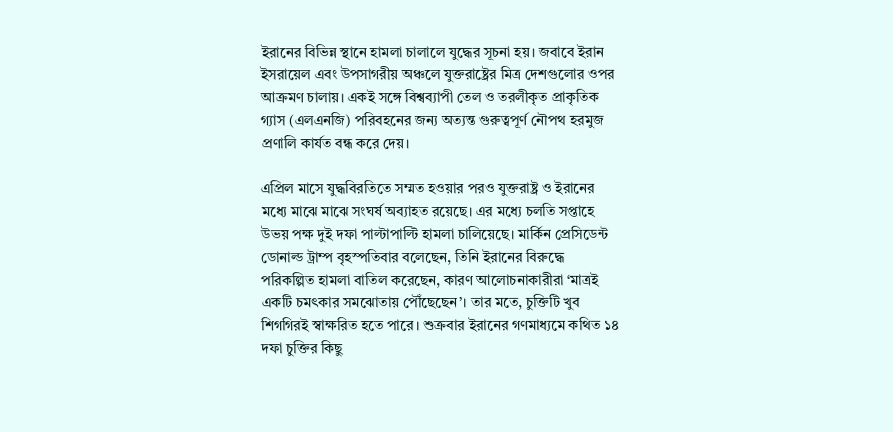ইরানের বিভিন্ন স্থানে হামলা চালালে যুদ্ধের সূচনা হয়। জবাবে ইরান ইসরায়েল এবং উপসাগরীয় অঞ্চলে যুক্তরাষ্ট্রের মিত্র দেশগুলোর ওপর আক্রমণ চালায়। একই সঙ্গে বিশ্বব্যাপী তেল ও তরলীকৃত প্রাকৃতিক গ্যাস (এলএনজি) পরিবহনের জন্য অত্যন্ত গুরুত্বপূর্ণ নৌপথ হরমুজ প্রণালি কার্যত বন্ধ করে দেয়।

এপ্রিল মাসে যুদ্ধবিরতিতে সম্মত হওয়ার পরও যুক্তরাষ্ট্র ও ইরানের মধ্যে মাঝে মাঝে সংঘর্ষ অব্যাহত রয়েছে। এর মধ্যে চলতি সপ্তাহে উভয় পক্ষ দুই দফা পাল্টাপাল্টি হামলা চালিয়েছে। মার্কিন প্রেসিডেন্ট ডোনাল্ড ট্রাম্প বৃহস্পতিবার বলেছেন, তিনি ইরানের বিরুদ্ধে পরিকল্পিত হামলা বাতিল করেছেন, কারণ আলোচনাকারীরা ‌‘মাত্রই একটি চমৎকার সমঝোতায় পৌঁছেছেন’। তার মতে, চুক্তিটি খুব শিগগিরই স্বাক্ষরিত হতে পারে। শুক্রবার ইরানের গণমাধ্যমে কথিত ১৪ দফা চুক্তির কিছু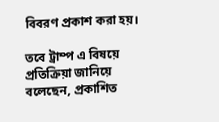বিবরণ প্রকাশ করা হয়।

তবে ট্রাম্প এ বিষয়ে প্রতিক্রিয়া জানিয়ে বলেছেন, প্রকাশিত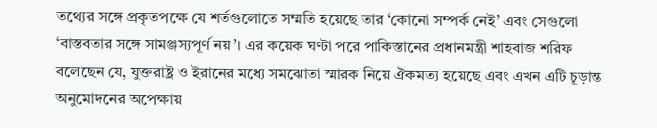তথ্যের সঙ্গে প্রকৃতপক্ষে যে শর্তগুলোতে সম্মতি হয়েছে তার ‘কোনো সম্পর্ক নেই’ এবং সেগুলো ‘বাস্তবতার সঙ্গে সামঞ্জস্যপূর্ণ নয়’। এর কয়েক ঘণ্টা পরে পাকিস্তানের প্রধানমন্ত্রী শাহবাজ শরিফ বলেছেন যে, যুক্তরাষ্ট্র ও ইরানের মধ্যে সমঝোতা স্মারক নিয়ে ঐকমত্য হয়েছে এবং এখন এটি চূড়ান্ত অনুমোদনের অপেক্ষায়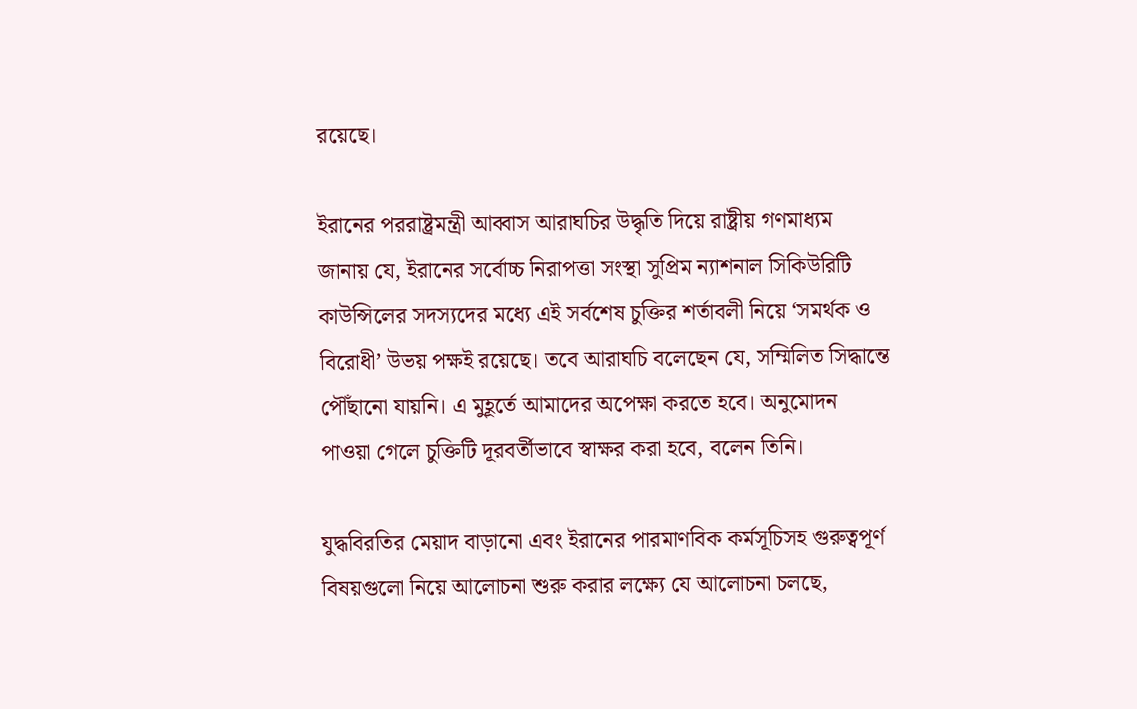রয়েছে।

ইরানের পররাষ্ট্রমন্ত্রী আব্বাস আরাঘচির উদ্ধৃতি দিয়ে রাষ্ট্রীয় গণমাধ্যম জানায় যে, ইরানের সর্বোচ্চ নিরাপত্তা সংস্থা সুপ্রিম ন্যাশনাল সিকিউরিটি কাউন্সিলের সদস্যদের মধ্যে এই সর্বশেষ চুক্তির শর্তাবলী নিয়ে ‘সমর্থক ও বিরোধী’ উভয় পক্ষই রয়েছে। তবে আরাঘচি বলেছেন যে, সম্মিলিত সিদ্ধান্তে পৌঁছানো যায়নি। এ মুহূর্তে আমাদের অপেক্ষা করতে হবে। অনুমোদন পাওয়া গেলে চুক্তিটি দূরবর্তীভাবে স্বাক্ষর করা হবে, বলেন তিনি।

যুদ্ধবিরতির মেয়াদ বাড়ানো এবং ইরানের পারমাণবিক কর্মসূচিসহ গুরুত্বপূর্ণ বিষয়গুলো নিয়ে আলোচনা শুরু করার লক্ষ্যে যে আলোচনা চলছে,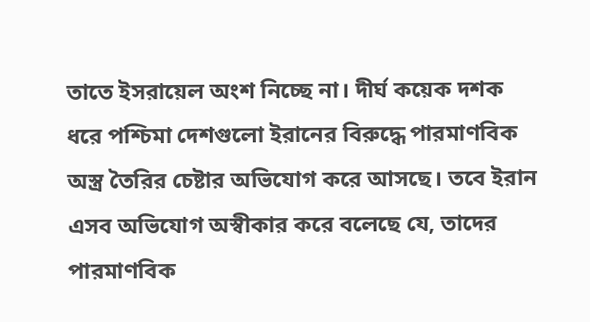তাতে ইসরায়েল অংশ নিচ্ছে না। দীর্ঘ কয়েক দশক ধরে পশ্চিমা দেশগুলো ইরানের বিরুদ্ধে পারমাণবিক অস্ত্র তৈরির চেষ্টার অভিযোগ করে আসছে। তবে ইরান এসব অভিযোগ অস্বীকার করে বলেছে যে, তাদের পারমাণবিক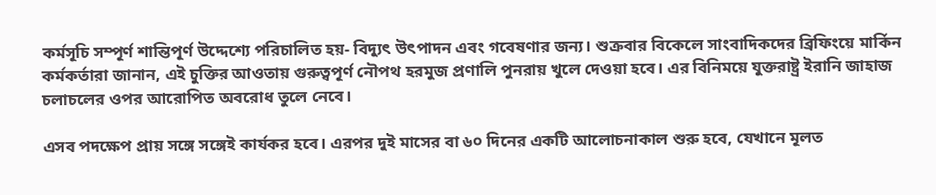কর্মসূচি সম্পূর্ণ শান্তিপূর্ণ উদ্দেশ্যে পরিচালিত হয়- বিদ্যুৎ উৎপাদন এবং গবেষণার জন্য। শুক্রবার বিকেলে সাংবাদিকদের ব্রিফিংয়ে মার্কিন কর্মকর্তারা জানান, এই চুক্তির আওতায় গুরুত্বপূর্ণ নৌপথ হরমুজ প্রণালি পুনরায় খুলে দেওয়া হবে। এর বিনিময়ে যুক্তরাষ্ট্র ইরানি জাহাজ চলাচলের ওপর আরোপিত অবরোধ তুলে নেবে।

এসব পদক্ষেপ প্রায় সঙ্গে সঙ্গেই কার্যকর হবে। এরপর দুই মাসের বা ৬০ দিনের একটি আলোচনাকাল শুরু হবে, যেখানে মূলত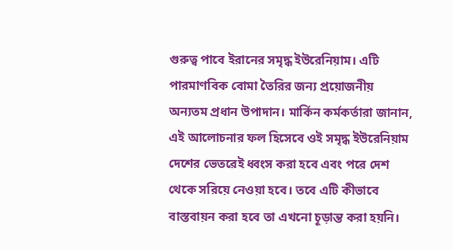গুরুত্ব পাবে ইরানের সমৃদ্ধ ইউরেনিয়াম। এটি পারমাণবিক বোমা তৈরির জন্য প্রয়োজনীয় অন্যতম প্রধান উপাদান। মার্কিন কর্মকর্তারা জানান, এই আলোচনার ফল হিসেবে ওই সমৃদ্ধ ইউরেনিয়াম দেশের ভেতরেই ধ্বংস করা হবে এবং পরে দেশ থেকে সরিয়ে নেওয়া হবে। তবে এটি কীভাবে বাস্তবায়ন করা হবে তা এখনো চূড়ান্ত করা হয়নি।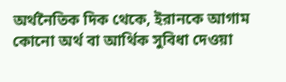অর্থনৈতিক দিক থেকে, ইরানকে আগাম কোনো অর্থ বা আর্থিক সুবিধা দেওয়া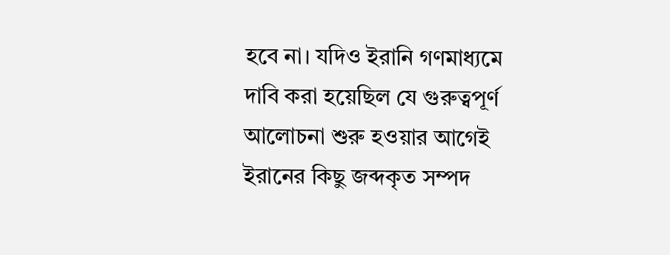হবে না। যদিও ইরানি গণমাধ্যমে দাবি করা হয়েছিল যে গুরুত্বপূর্ণ আলোচনা শুরু হওয়ার আগেই ইরানের কিছু জব্দকৃত সম্পদ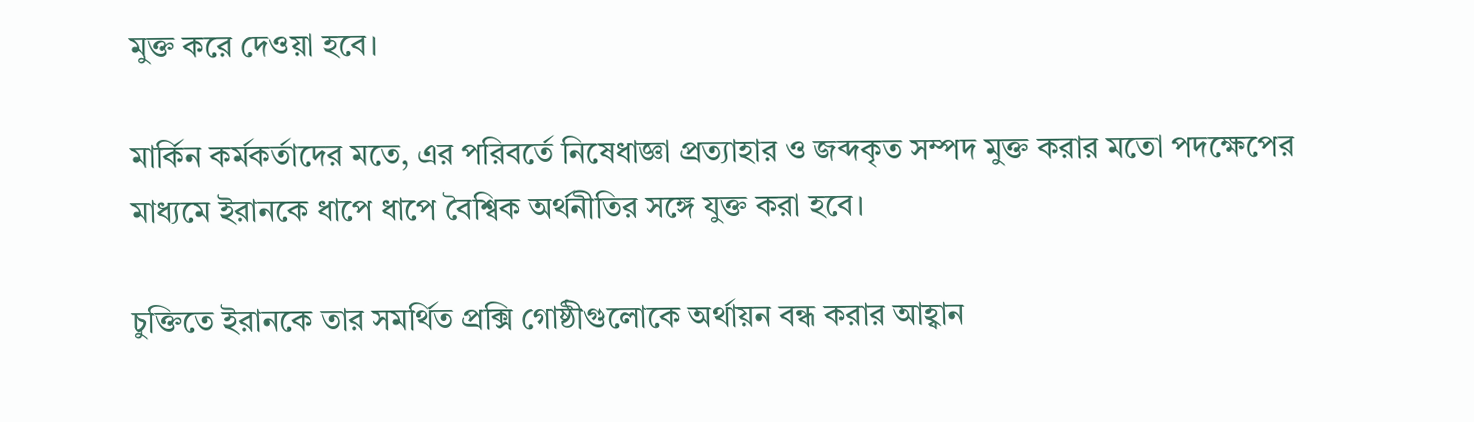মুক্ত করে দেওয়া হবে।

মার্কিন কর্মকর্তাদের মতে, এর পরিবর্তে নিষেধাজ্ঞা প্রত্যাহার ও জব্দকৃত সম্পদ মুক্ত করার মতো পদক্ষেপের মাধ্যমে ইরানকে ধাপে ধাপে বৈশ্বিক অর্থনীতির সঙ্গে যুক্ত করা হবে।

চুক্তিতে ইরানকে তার সমর্থিত প্রক্সি গোষ্ঠীগুলোকে অর্থায়ন বন্ধ করার আহ্বান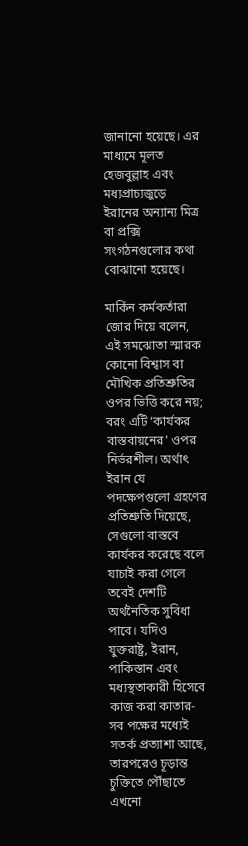জানানো হয়েছে। এর মাধ্যমে মূলত হেজবুল্লাহ এবং মধ্যপ্রাচ্যজুড়ে ইরানের অন্যান্য মিত্র বা প্রক্সি সংগঠনগুলোর কথা বোঝানো হয়েছে।

মার্কিন কর্মকর্তারা জোর দিয়ে বলেন, এই সমঝোতা স্মারক কোনো বিশ্বাস বা মৌখিক প্রতিশ্রুতির ওপর ভিত্তি করে নয়; বরং এটি ‘কার্যকর বাস্তবায়নের’ ওপর নির্ভরশীল। অর্থাৎ ইরান যে পদক্ষেপগুলো গ্রহণের প্রতিশ্রুতি দিয়েছে, সেগুলো বাস্তবে কার্যকর করেছে বলে যাচাই করা গেলে তবেই দেশটি অর্থনৈতিক সুবিধা পাবে। যদিও যুক্তরাষ্ট্র, ইরান, পাকিস্তান এবং মধ্যস্থতাকারী হিসেবে কাজ করা কাতার- সব পক্ষের মধ্যেই সতর্ক প্রত্যাশা আছে, তারপরেও চূড়ান্ত চুক্তিতে পৌঁছাতে এখনো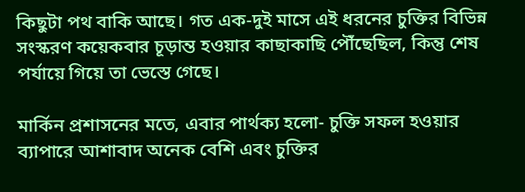কিছুটা পথ বাকি আছে। গত এক-দুই মাসে এই ধরনের চুক্তির বিভিন্ন সংস্করণ কয়েকবার চূড়ান্ত হওয়ার কাছাকাছি পৌঁছেছিল, কিন্তু শেষ পর্যায়ে গিয়ে তা ভেস্তে গেছে।

মার্কিন প্রশাসনের মতে, এবার পার্থক্য হলো- চুক্তি সফল হওয়ার ব্যাপারে আশাবাদ অনেক বেশি এবং চুক্তির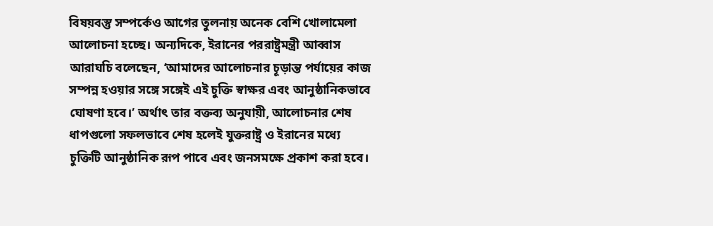বিষয়বস্তু সম্পর্কেও আগের তুলনায় অনেক বেশি খোলামেলা আলোচনা হচ্ছে। অন্যদিকে, ইরানের পররাষ্ট্রমন্ত্রী আব্বাস আরাঘচি বলেছেন, ‘আমাদের আলোচনার চূড়ান্ত পর্যায়ের কাজ সম্পন্ন হওয়ার সঙ্গে সঙ্গেই এই চুক্তি স্বাক্ষর এবং আনুষ্ঠানিকভাবে ঘোষণা হবে।’ অর্থাৎ তার বক্তব্য অনুযায়ী, আলোচনার শেষ ধাপগুলো সফলভাবে শেষ হলেই যুক্তরাষ্ট্র ও ইরানের মধ্যে চুক্তিটি আনুষ্ঠানিক রূপ পাবে এবং জনসমক্ষে প্রকাশ করা হবে।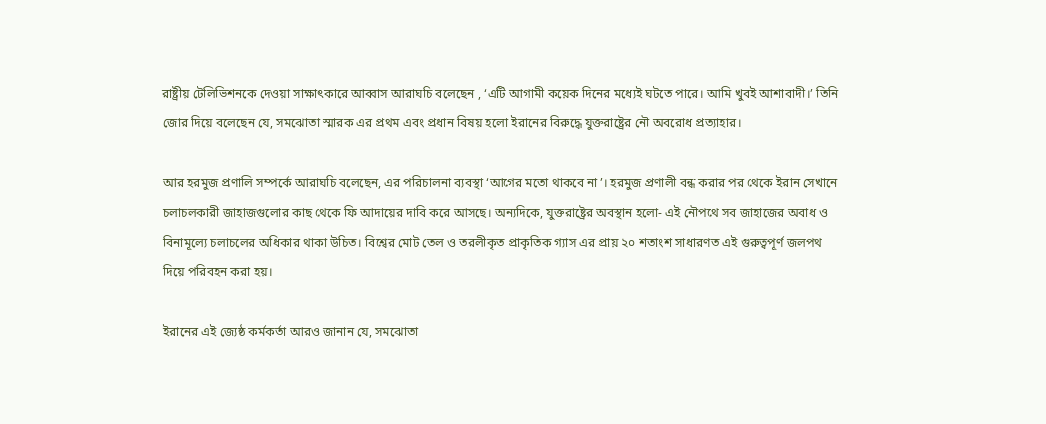রাষ্ট্রীয় টেলিভিশনকে দেওয়া সাক্ষাৎকারে আব্বাস আরাঘচি বলেছেন , ‘এটি আগামী কয়েক দিনের মধ্যেই ঘটতে পারে। আমি খুবই আশাবাদী।’ তিনি জোর দিয়ে বলেছেন যে, সমঝোতা স্মারক এর প্রথম এবং প্রধান বিষয় হলো ইরানের বিরুদ্ধে যুক্তরাষ্ট্রের নৌ অবরোধ প্রত্যাহার।

আর হরমুজ প্রণালি সম্পর্কে আরাঘচি বলেছেন, এর পরিচালনা ব্যবস্থা ‘আগের মতো থাকবে না’। হরমুজ প্রণালী বন্ধ করার পর থেকে ইরান সেখানে চলাচলকারী জাহাজগুলোর কাছ থেকে ফি আদায়ের দাবি করে আসছে। অন্যদিকে, যুক্তরাষ্ট্রের অবস্থান হলো- এই নৌপথে সব জাহাজের অবাধ ও বিনামূল্যে চলাচলের অধিকার থাকা উচিত। বিশ্বের মোট তেল ও তরলীকৃত প্রাকৃতিক গ্যাস এর প্রায় ২০ শতাংশ সাধারণত এই গুরুত্বপূর্ণ জলপথ দিয়ে পরিবহন করা হয়।

ইরানের এই জ্যেষ্ঠ কর্মকর্তা আরও জানান যে, সমঝোতা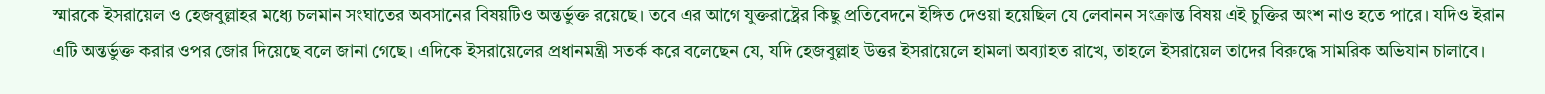স্মারকে ইসরায়েল ও হেজবুল্লাহর মধ্যে চলমান সংঘাতের অবসানের বিষয়টিও অন্তর্ভুক্ত রয়েছে। তবে এর আগে যুক্তরাষ্ট্রের কিছু প্রতিবেদনে ইঙ্গিত দেওয়া হয়েছিল যে লেবানন সংক্রান্ত বিষয় এই চুক্তির অংশ নাও হতে পারে। যদিও ইরান এটি অন্তর্ভুক্ত করার ওপর জোর দিয়েছে বলে জানা গেছে। এদিকে ইসরায়েলের প্রধানমন্ত্রী সতর্ক করে বলেছেন যে, যদি হেজবুল্লাহ উত্তর ইসরায়েলে হামলা অব্যাহত রাখে, তাহলে ইসরায়েল তাদের বিরুদ্ধে সামরিক অভিযান চালাবে।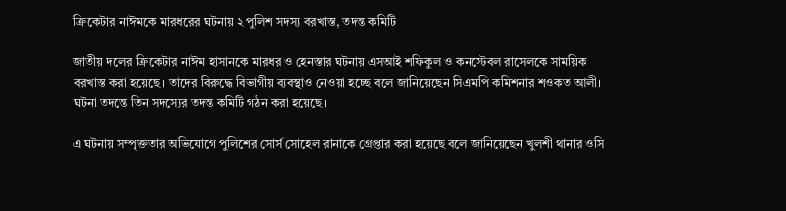ক্রিকেটার নাঈমকে মারধরের ঘটনায় ২ পুলিশ সদস্য বরখাস্ত, তদন্ত কমিটি

জাতীয় দলের ক্রিকেটার নাঈম হাসানকে মারধর ও হেনস্তার ঘটনায় এসআই শফিকুল ও কনস্টেবল রাসেলকে সাময়িক বরখাস্ত করা হয়েছে। তাদের বিরুদ্ধে বিভাগীয় ব্যবস্থাও নেওয়া হচ্ছে বলে জানিয়েছেন সিএমপি কমিশনার শওকত আলী। ঘটনা তদন্তে তিন সদস্যের তদন্ত কমিটি গঠন করা হয়েছে।

এ ঘটনায় সম্পৃক্ততার অভিযোগে পুলিশের সোর্স সোহেল রানাকে গ্রেপ্তা‌র করা হয়েছে বলে জানিয়েছেন খুলশী থানার ওসি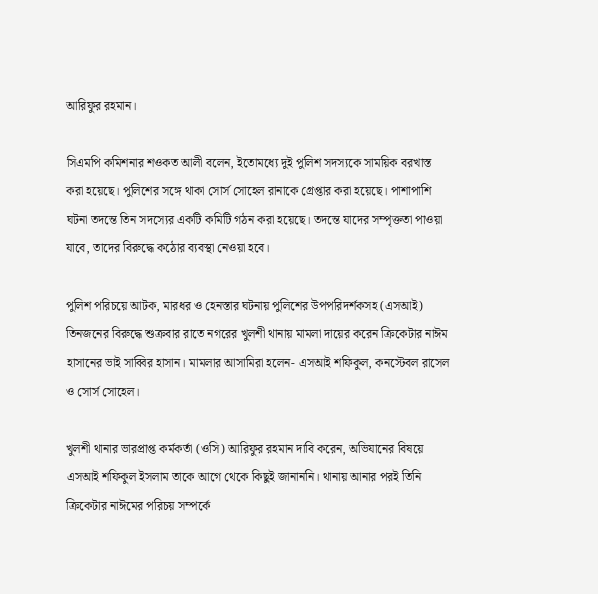আরিফুর রহমান।

সিএমপি কমিশনার শওকত আলী বলেন, ইতোমধ্যে দুই পুলিশ সদস্যকে সাময়িক বরখাস্ত করা হয়েছে। পুলিশের সঙ্গে থাকা সোর্স সোহেল রানাকে গ্রেপ্তা‌র করা হয়েছে। পাশাপাশি ঘটনা তদন্তে তিন সদস্যের একটি কমিটি গঠন করা হয়েছে। তদন্তে যাদের সম্পৃক্ততা পাওয়া যাবে, তাদের বিরুদ্ধে কঠোর ব্যবস্থা নেওয়া হবে।

পুলিশ পরিচয়ে আটক, মারধর ও হেনস্তার ঘটনায় পুলিশের উপপরিদর্শকসহ (এসআই) তিনজনের বিরুদ্ধে শুক্রবার রাতে নগরের খুলশী থানায় মামলা দায়ের করেন ক্রিকেটার নাঈম হাসানের ভাই সাব্বির হাসান। মামলার আসামিরা হলেন- এসআই শফিকুল, কনস্টেবল রাসেল ও সোর্স সোহেল।

খুলশী থানার ভারপ্রাপ্ত কর্মকর্তা (ওসি) আরিফুর রহমান দাবি করেন, অভিযানের বিষয়ে এসআই শফিকুল ইসলাম তাকে আগে থেকে কিছুই জানাননি। থানায় আনার পরই তিনি ক্রিকেটার নাঈমের পরিচয় সম্পর্কে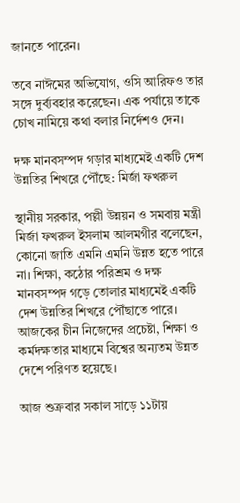জানতে পারেন।

তবে নাঈমের অভিযোগ, ওসি আরিফও তার সঙ্গে দুর্ব্যবহার করেছেন। এক পর্যায়ে তাকে চোখ নামিয়ে কথা বলার নির্দেশও দেন।

দক্ষ মানবসম্পদ গড়ার মাধ্যমেই একটি দেশ উন্নতির শিখরে পৌঁছে: মির্জা ফখরুল

স্থানীয় সরকার, পল্লী উন্নয়ন ও সমবায় মন্ত্রী মির্জা ফখরুল ইসলাম আলমগীর বলেছেন, কোনো জাতি এমনি এমনি উন্নত হতে পারে না। শিক্ষা, কঠোর পরিশ্রম ও দক্ষ মানবসম্পদ গড়ে তোলার মাধ্যমেই একটি দেশ উন্নতির শিখরে পৌঁছাতে পারে। আজকের চীন নিজেদের প্রচেষ্টা, শিক্ষা ও কর্মদক্ষতার মাধ্যমে বিশ্বের অন্যতম উন্নত দেশে পরিণত হয়েছে।

আজ শুক্রবার সকাল সাড়ে ১১টায়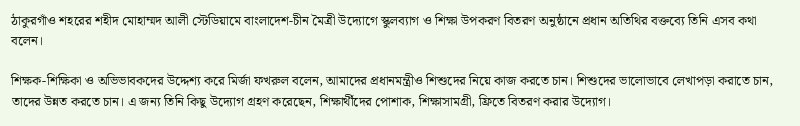ঠাকুরগাঁও শহরের শহীদ মোহাম্মদ আলী স্টেডিয়ামে বাংলাদেশ-চীন মৈত্রী উদ্যোগে স্কুলব্যাগ ও শিক্ষা উপকরণ বিতরণ অনুষ্ঠানে প্রধান অতিথির বক্তব্যে তিনি এসব কথা বলেন।

শিক্ষক-শিক্ষিকা ও অভিভাবকদের উদ্দেশ্য করে মির্জা ফখরুল বলেন, আমাদের প্রধানমন্ত্রীও শিশুদের নিয়ে কাজ করতে চান। শিশুদের ভালোভাবে লেখাপড়া করাতে চান, তাদের উন্নত করতে চান। এ জন্য তিনি কিছু উদ্যোগ গ্রহণ করেছেন, শিক্ষার্থীদের পোশাক, শিক্ষাসামগ্রী, ফ্রিতে বিতরণ করার উদ্যোগ।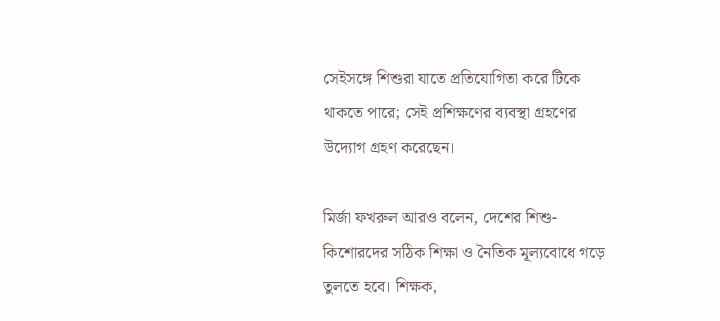সেইসঙ্গে শিশুরা যাতে প্রতিযোগিতা করে টিকে থাকতে পারে; সেই প্রশিক্ষণের ব্যবস্থা গ্রহণের উদ্যোগ গ্রহণ করেছেন।

মির্জা ফখরুল আরও বলেন, দেশের শিশু-কিশোরদের সঠিক শিক্ষা ও নৈতিক মূল্যবোধে গড়ে তুলতে হবে। শিক্ষক,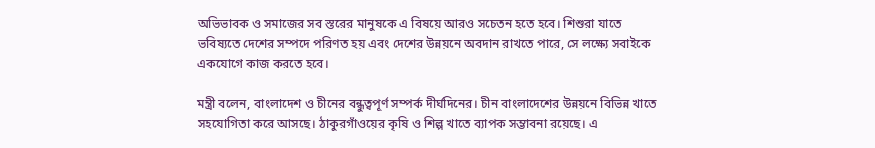অভিভাবক ও সমাজের সব স্তরের মানুষকে এ বিষয়ে আরও সচেতন হতে হবে। শিশুরা যাতে ভবিষ্যতে দেশের সম্পদে পরিণত হয় এবং দেশের উন্নয়নে অবদান রাখতে পারে, সে লক্ষ্যে সবাইকে একযোগে কাজ করতে হবে।

মন্ত্রী বলেন, বাংলাদেশ ও চীনের বন্ধুত্বপূর্ণ সম্পর্ক দীর্ঘদিনের। চীন বাংলাদেশের উন্নয়নে বিভিন্ন খাতে সহযোগিতা করে আসছে। ঠাকুরগাঁওয়ের কৃষি ও শিল্প খাতে ব্যাপক সম্ভাবনা রয়েছে। এ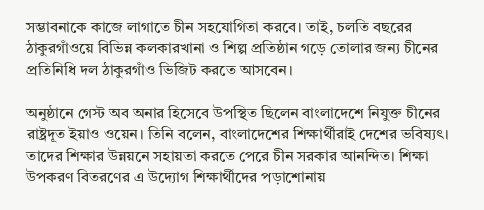সম্ভাবনাকে কাজে লাগাতে চীন সহযোগিতা করবে। তাই, চলতি বছরের ঠাকুরগাঁওয়ে বিভিন্ন কলকারখানা ও শিল্প প্রতিষ্ঠান গড়ে তোলার জন্য চীনের প্রতিনিধি দল ঠাকুরগাঁও ভিজিট করতে আসবেন।

অনুষ্ঠানে গেস্ট অব অনার হিসেবে উপস্থিত ছিলেন বাংলাদেশে নিযুক্ত চীনের রাষ্ট্রদূত ইয়াও ওয়েন। তিনি বলেন, বাংলাদেশের শিক্ষার্থীরাই দেশের ভবিষ্যৎ। তাদের শিক্ষার উন্নয়নে সহায়তা করতে পেরে চীন সরকার আনন্দিত। শিক্ষা উপকরণ বিতরণের এ উদ্যোগ শিক্ষার্থীদের পড়াশোনায়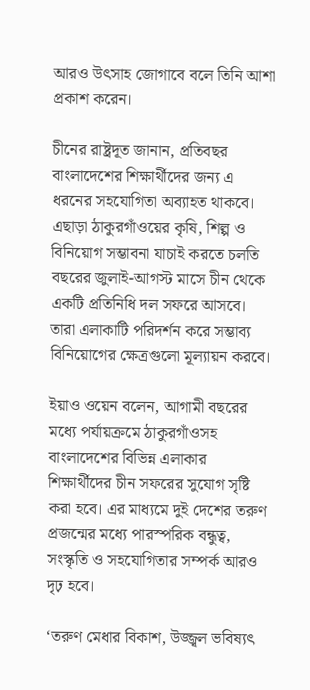আরও উৎসাহ জোগাবে বলে তিনি আশা প্রকাশ করেন।

চীনের রাষ্ট্রদূত জানান, প্রতিবছর বাংলাদেশের শিক্ষার্থীদের জন্য এ ধরনের সহযোগিতা অব্যাহত থাকবে। এছাড়া ঠাকুরগাঁওয়ের কৃষি, শিল্প ও বিনিয়োগ সম্ভাবনা যাচাই করতে চলতি বছরের জুলাই-আগস্ট মাসে চীন থেকে একটি প্রতিনিধি দল সফরে আসবে। তারা এলাকাটি পরিদর্শন করে সম্ভাব্য বিনিয়োগের ক্ষেত্রগুলো মূল্যায়ন করবে।

ইয়াও ওয়েন বলেন, আগামী বছরের মধ্যে পর্যায়ক্রমে ঠাকুরগাঁওসহ বাংলাদেশের বিভিন্ন এলাকার শিক্ষার্থীদের চীন সফরের সুযোগ সৃষ্টি করা হবে। এর মাধ্যমে দুই দেশের তরুণ প্রজন্মের মধ্যে পারস্পরিক বন্ধুত্ব, সংস্কৃতি ও সহযোগিতার সম্পর্ক আরও দৃঢ় হবে।

‘তরুণ মেধার বিকাশ, উজ্জ্বল ভবিষ্যৎ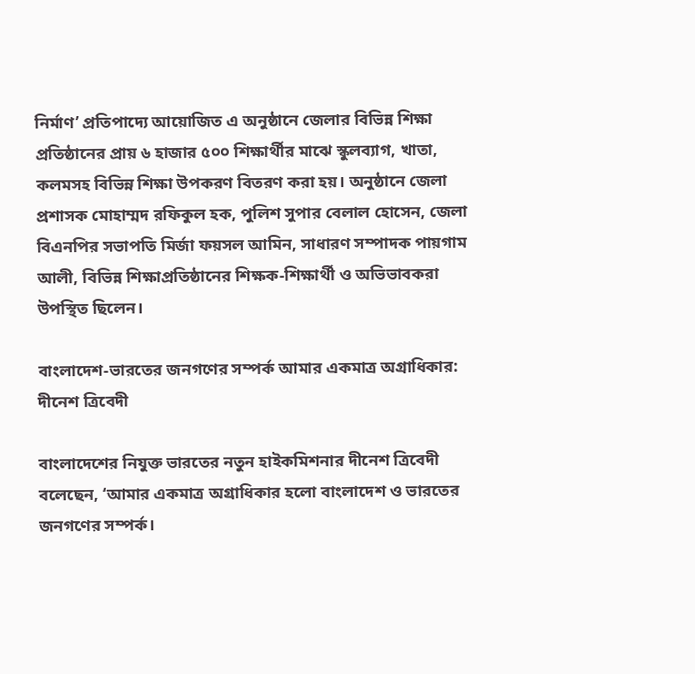নির্মাণ’ প্রতিপাদ্যে আয়োজিত এ অনুষ্ঠানে জেলার বিভিন্ন শিক্ষা প্রতিষ্ঠানের প্রায় ৬ হাজার ৫০০ শিক্ষার্থীর মাঝে স্কুলব্যাগ, খাতা, কলমসহ বিভিন্ন শিক্ষা উপকরণ বিতরণ করা হয়। অনুষ্ঠানে জেলা প্রশাসক মোহাম্মদ রফিকুল হক, পুলিশ সুপার বেলাল হোসেন, জেলা বিএনপির সভাপতি মির্জা ফয়সল আমিন, সাধারণ সম্পাদক পায়গাম আলী, বিভিন্ন শিক্ষাপ্রতিষ্ঠানের শিক্ষক-শিক্ষার্থী ও অভিভাবকরা উপস্থিত ছিলেন।

বাংলাদেশ-ভারতের জনগণের সম্পর্ক আমার একমাত্র অগ্রাধিকার: দীনেশ ত্রিবেদী

বাংলাদেশের নিযুক্ত ভারতের নতুন হাইকমিশনার দীনেশ ত্রিবেদী বলেছেন, ‘আমার একমাত্র অগ্রাধিকার হলো বাংলাদেশ ও ভারতের জনগণের সম্পর্ক।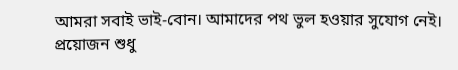আমরা সবাই ভাই-বোন। আমাদের পথ ভুল হওয়ার সুযোগ নেই। প্রয়োজন শুধু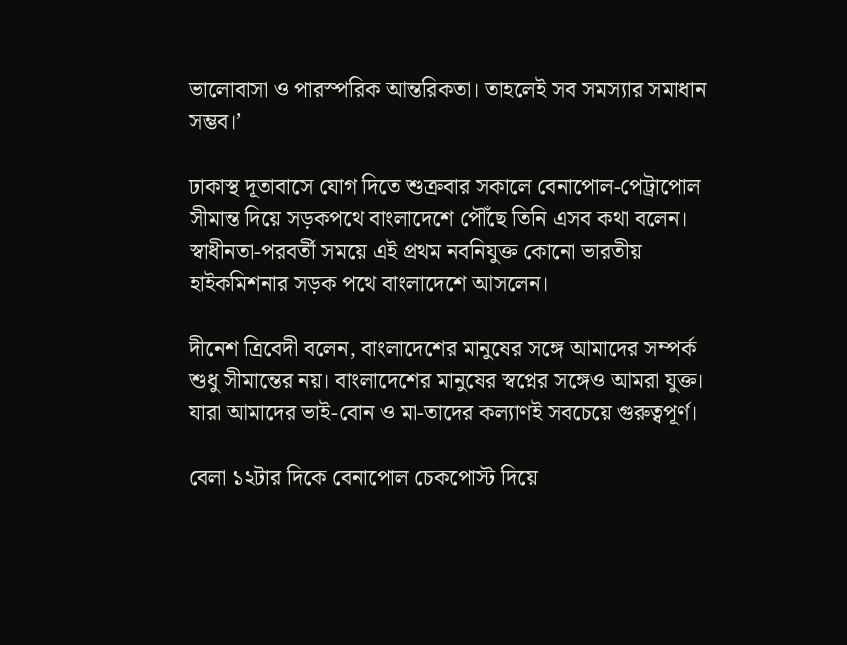ভালোবাসা ও পারস্পরিক আন্তরিকতা। তাহলেই সব সমস্যার সমাধান সম্ভব।’

ঢাকাস্থ দূতাবাসে যোগ দিতে শুক্রবার সকালে বেনাপোল-পেট্রাপোল সীমান্ত দিয়ে সড়কপথে বাংলাদেশে পৌঁছে তিনি এসব কথা বলেন। স্বাধীনতা-পরবর্তী সময়ে এই প্রথম নবনিযুক্ত কোনো ভারতীয় হাইকমিশনার সড়ক পথে বাংলাদেশে আসলেন।

দীনেশ ত্রিবেদী বলেন, বাংলাদেশের মানুষের সঙ্গে আমাদের সম্পর্ক শুধু সীমান্তের নয়। বাংলাদেশের মানুষের স্বপ্নের সঙ্গেও আমরা যুক্ত। যারা আমাদের ভাই-বোন ও মা-তাদের কল্যাণই সবচেয়ে গুরুত্বপূর্ণ।

বেলা ১২টার দিকে বেনাপোল চেকপোস্ট দিয়ে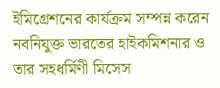ইমিগ্রেশনের কার্যক্রম সম্পন্ন করেন নবনিযুক্ত ভারতের হাইকমিশনার ও তার সহধর্মিণী মিসেস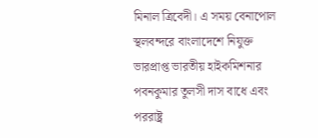মিনাল ত্রিবেদী। এ সময় বেনাপোল স্থলবন্দরে বাংলাদেশে নিযুক্ত ভারপ্রাপ্ত ভারতীয় হাইকমিশনার পবনকুমার তুলসী দাস বাধে এবং পররাষ্ট্র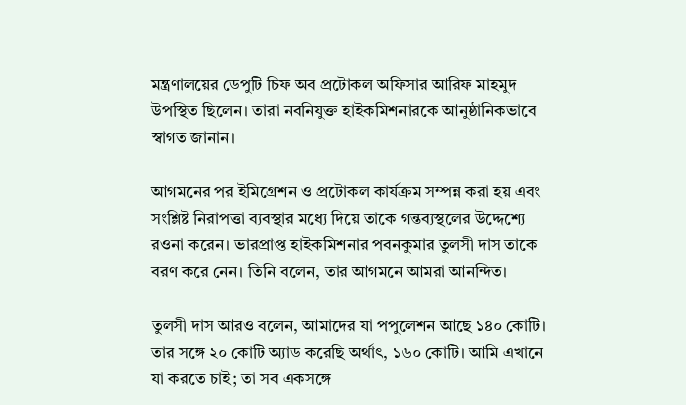মন্ত্রণালয়ের ডেপুটি চিফ অব প্রটোকল অফিসার আরিফ মাহমুদ উপস্থিত ছিলেন। তারা নবনিযুক্ত হাইকমিশনারকে আনুষ্ঠানিকভাবে স্বাগত জানান।

আগমনের পর ইমিগ্রেশন ও প্রটোকল কার্যক্রম সম্পন্ন করা হয় এবং সংশ্লিষ্ট নিরাপত্তা ব্যবস্থার মধ্যে দিয়ে তাকে গন্তব্যস্থলের উদ্দেশ্যে রওনা করেন। ভারপ্রাপ্ত হাইকমিশনার পবনকুমার তুলসী দাস তাকে বরণ করে নেন। তিনি বলেন, তার আগমনে আমরা আনন্দিত।

তুলসী দাস আরও বলেন, আমাদের যা পপুলেশন আছে ১৪০ কোটি। তার সঙ্গে ২০ কোটি অ্যাড করেছি অর্থাৎ, ১৬০ কোটি। আমি এখানে যা করতে চাই; তা সব একসঙ্গে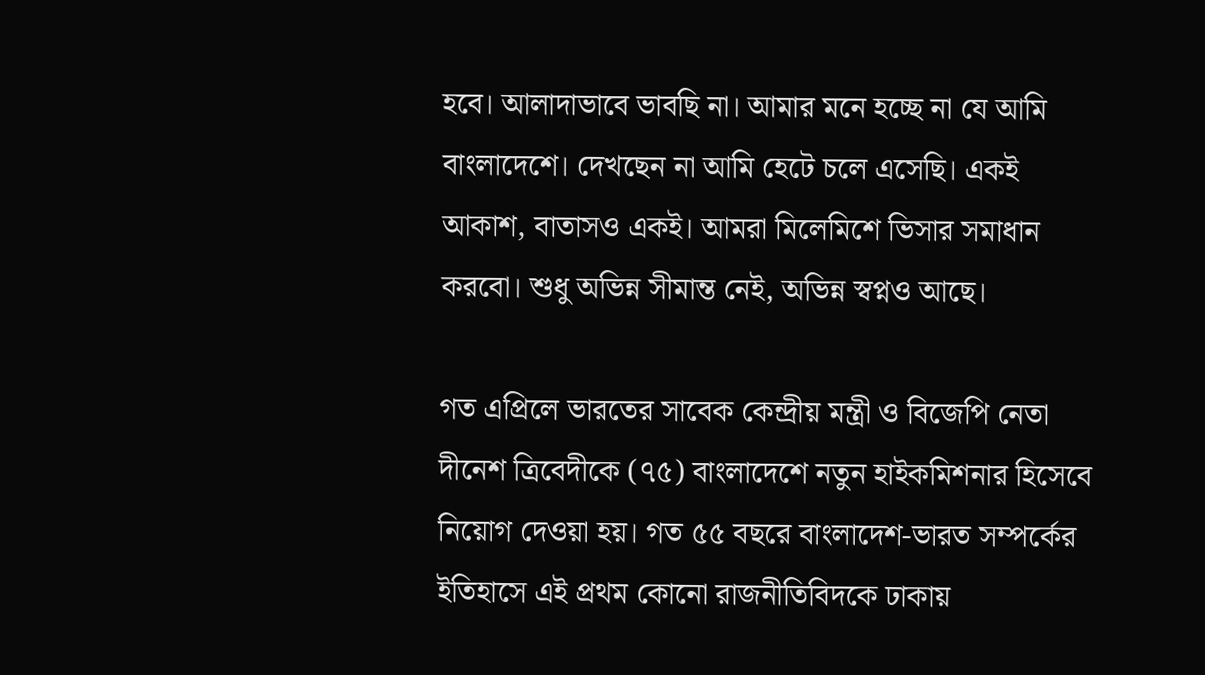হবে। আলাদাভাবে ভাবছি না। আমার মনে হচ্ছে না যে আমি বাংলাদেশে। দেখছেন না আমি হেটে চলে এসেছি। একই আকাশ, বাতাসও একই। আমরা মিলেমিশে ভিসার সমাধান করবো। শুধু অভিন্ন সীমান্ত নেই, অভিন্ন স্বপ্নও আছে।

গত এপ্রিলে ভারতের সাবেক কেন্দ্রীয় মন্ত্রী ও বিজেপি নেতা দীনেশ ত্রিবেদীকে (৭৫) বাংলাদেশে নতুন হাইকমিশনার হিসেবে নিয়োগ দেওয়া হয়। গত ৫৫ বছরে বাংলাদেশ-ভারত সম্পর্কের ইতিহাসে এই প্রথম কোনো রাজনীতিবিদকে ঢাকায়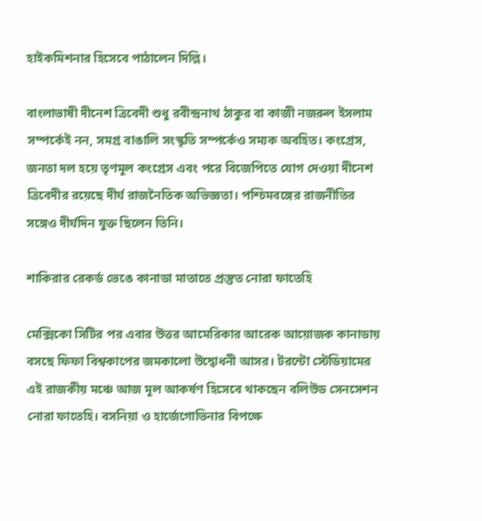হাইকমিশনার হিসেবে পাঠালেন দিল্লি।

বাংলাভাষী দীনেশ ত্রিবেদী শুধু রবীন্দ্রনাথ ঠাকুর বা কাজী নজরুল ইসলাম সম্পর্কেই নন, সমগ্র বাঙালি সংস্কৃতি সম্পর্কেও সম্যক অবহিত। কংগ্রেস, জনতা দল হয়ে তৃণমূল কংগ্রেস এবং পরে বিজেপিতে যোগ দেওয়া দীনেশ ত্রিবেদীর রয়েছে দীর্ঘ রাজনৈতিক অভিজ্ঞতা। পশ্চিমবঙ্গের রাজনীতির সঙ্গেও দীর্ঘদিন যুক্ত ছিলেন তিনি।

শাকিরার রেকর্ড ভেঙে কানাডা মাতাতে প্রস্তুত নোরা ফাতেহি

মেক্সিকো সিটির পর এবার উত্তর আমেরিকার আরেক আয়োজক কানাডায় বসছে ফিফা বিশ্বকাপের জমকালো উদ্বোধনী আসর। টরন্টো স্টেডিয়ামের এই রাজকীয় মঞ্চে আজ মূল আকর্ষণ হিসেবে থাকছেন বলিউড সেনসেশন নোরা ফাতেহি। বসনিয়া ও হার্জেগোভিনার বিপক্ষে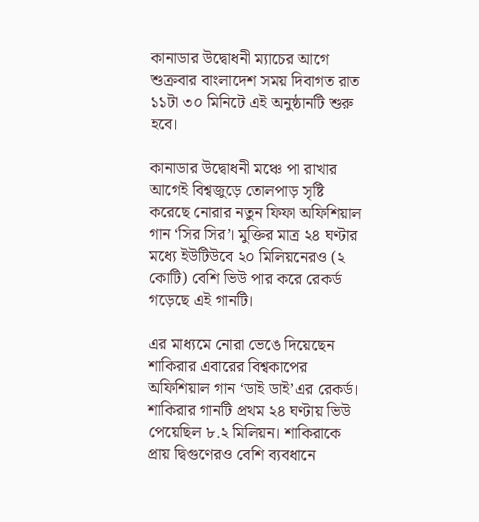কানাডার উদ্বোধনী ম্যাচের আগে শুক্রবার বাংলাদেশ সময় দিবাগত রাত ১১টা ৩০ মিনিটে এই অনুষ্ঠানটি শুরু হবে।

কানাডার উদ্বোধনী মঞ্চে পা রাখার আগেই বিশ্বজুড়ে তোলপাড় সৃষ্টি করেছে নোরার নতুন ফিফা অফিশিয়াল গান ‘সির সির’। মুক্তির মাত্র ২৪ ঘণ্টার মধ্যে ইউটিউবে ২০ মিলিয়নেরও (২ কোটি) বেশি ভিউ পার করে রেকর্ড গড়েছে এই গানটি।

এর মাধ্যমে নোরা ভেঙে দিয়েছেন শাকিরার এবারের বিশ্বকাপের অফিশিয়াল গান ‘ডাই ডাই’এর রেকর্ড। শাকিরার গানটি প্রথম ২৪ ঘণ্টায় ভিউ পেয়েছিল ৮.২ মিলিয়ন। শাকিরাকে প্রায় দ্বিগুণেরও বেশি ব্যবধানে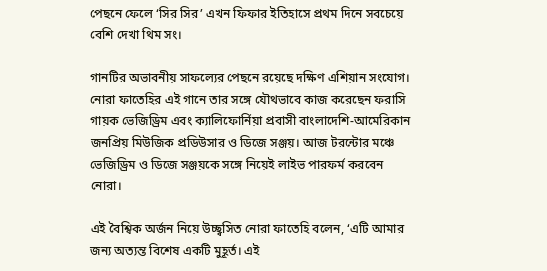পেছনে ফেলে ‘সির সির’ এখন ফিফার ইতিহাসে প্রথম দিনে সবচেয়ে বেশি দেখা থিম সং।

গানটির অভাবনীয় সাফল্যের পেছনে রয়েছে দক্ষিণ এশিয়ান সংযোগ। নোরা ফাতেহির এই গানে তার সঙ্গে যৌথভাবে কাজ করেছেন ফরাসি গায়ক ভেজিড্রিম এবং ক্যালিফোর্নিয়া প্রবাসী বাংলাদেশি-আমেরিকান জনপ্রিয় মিউজিক প্রডিউসার ও ডিজে সঞ্জয়। আজ টরন্টোর মঞ্চে ভেজিড্রিম ও ডিজে সঞ্জয়কে সঙ্গে নিয়েই লাইভ পারফর্ম করবেন নোরা।

এই বৈশ্বিক অর্জন নিয়ে উচ্ছ্বসিত নোরা ফাতেহি বলেন, ‘এটি আমার জন্য অত্যন্ত বিশেষ একটি মুহূর্ত। এই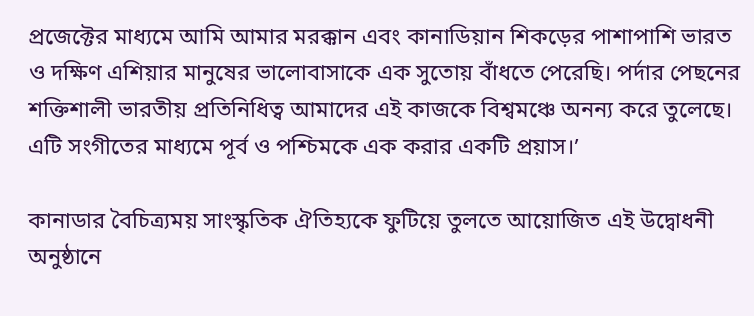প্রজেক্টের মাধ্যমে আমি আমার মরক্কান এবং কানাডিয়ান শিকড়ের পাশাপাশি ভারত ও দক্ষিণ এশিয়ার মানুষের ভালোবাসাকে এক সুতোয় বাঁধতে পেরেছি। পর্দার পেছনের শক্তিশালী ভারতীয় প্রতিনিধিত্ব আমাদের এই কাজকে বিশ্বমঞ্চে অনন্য করে তুলেছে। এটি সংগীতের মাধ্যমে পূর্ব ও পশ্চিমকে এক করার একটি প্রয়াস।’

কানাডার বৈচিত্র্যময় সাংস্কৃতিক ঐতিহ্যকে ফুটিয়ে তুলতে আয়োজিত এই উদ্বোধনী অনুষ্ঠানে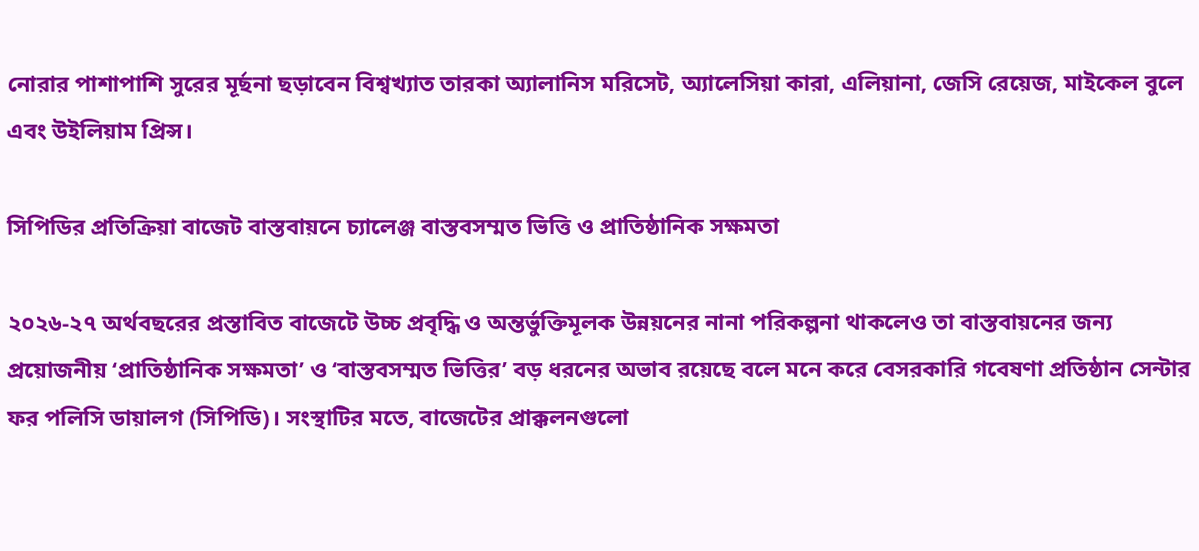নোরার পাশাপাশি সুরের মূর্ছনা ছড়াবেন বিশ্বখ্যাত তারকা অ্যালানিস মরিসেট, অ্যালেসিয়া কারা, এলিয়ানা, জেসি রেয়েজ, মাইকেল বুলে এবং উইলিয়াম প্রিন্স।

সিপিডির প্রতিক্রিয়া বাজেট বাস্তবায়নে চ্যালেঞ্জ বাস্তবসম্মত ভিত্তি ও প্রাতিষ্ঠানিক সক্ষমতা

২০২৬-২৭ অর্থবছরের প্রস্তাবিত বাজেটে উচ্চ প্রবৃদ্ধি ও অন্তর্ভুক্তিমূলক উন্নয়নের নানা পরিকল্পনা থাকলেও তা বাস্তবায়নের জন্য প্রয়োজনীয় ‘প্রাতিষ্ঠানিক সক্ষমতা’ ও ‘বাস্তবসম্মত ভিত্তির’ বড় ধরনের অভাব রয়েছে বলে মনে করে বেসরকারি গবেষণা প্রতিষ্ঠান সেন্টার ফর পলিসি ডায়ালগ (সিপিডি)। সংস্থাটির মতে, বাজেটের প্রাক্কলনগুলো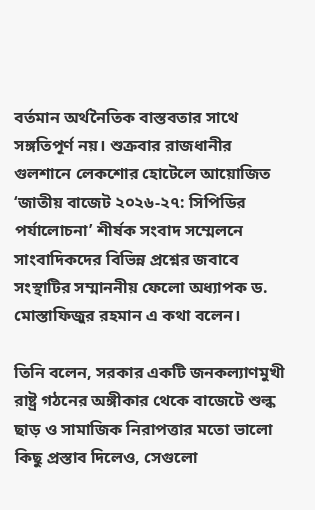বর্তমান অর্থনৈতিক বাস্তবতার সাথে সঙ্গতিপূর্ণ নয়। শুক্রবার রাজধানীর গুলশানে লেকশোর হোটেলে আয়োজিত ‘জাতীয় বাজেট ২০২৬-২৭: সিপিডির পর্যালোচনা’ শীর্ষক সংবাদ সম্মেলনে সাংবাদিকদের বিভিন্ন প্রশ্নের জবাবে সংস্থাটির সম্মাননীয় ফেলো অধ্যাপক ড. মোস্তাফিজুর রহমান এ কথা বলেন।

তিনি বলেন, সরকার একটি জনকল্যাণমুখী রাষ্ট্র গঠনের অঙ্গীকার থেকে বাজেটে শুল্ক ছাড় ও সামাজিক নিরাপত্তার মতো ভালো কিছু প্রস্তাব দিলেও, সেগুলো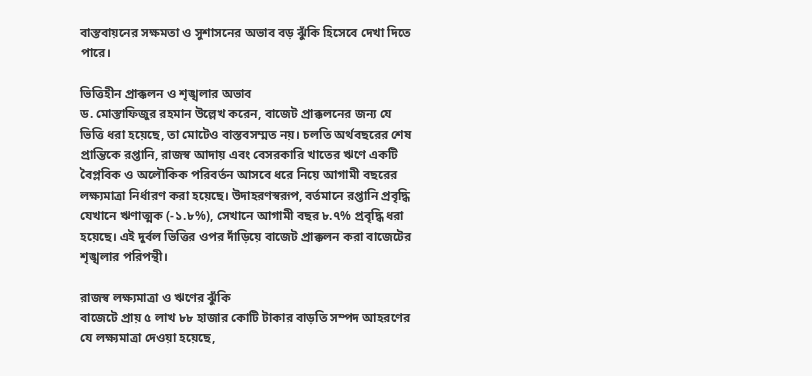বাস্তবায়নের সক্ষমতা ও সুশাসনের অভাব বড় ঝুঁকি হিসেবে দেখা দিতে পারে।

ভিত্তিহীন প্রাক্কলন ও শৃঙ্খলার অভাব
ড. মোস্তাফিজুর রহমান উল্লেখ করেন, বাজেট প্রাক্কলনের জন্য যে ভিত্তি ধরা হয়েছে, তা মোটেও বাস্তবসম্মত নয়। চলতি অর্থবছরের শেষ প্রান্তিকে রপ্তানি, রাজস্ব আদায় এবং বেসরকারি খাতের ঋণে একটি বৈপ্লবিক ও অলৌকিক পরিবর্তন আসবে ধরে নিয়ে আগামী বছরের লক্ষ্যমাত্রা নির্ধারণ করা হয়েছে। উদাহরণস্বরূপ, বর্তমানে রপ্তানি প্রবৃদ্ধি যেখানে ঋণাত্মক (-১.৮%), সেখানে আগামী বছর ৮.৭% প্রবৃদ্ধি ধরা হয়েছে। এই দুর্বল ভিত্তির ওপর দাঁড়িয়ে বাজেট প্রাক্কলন করা বাজেটের শৃঙ্খলার পরিপন্থী।

রাজস্ব লক্ষ্যমাত্রা ও ঋণের ঝুঁকি
বাজেটে প্রায় ৫ লাখ ৮৮ হাজার কোটি টাকার বাড়তি সম্পদ আহরণের যে লক্ষ্যমাত্রা দেওয়া হয়েছে,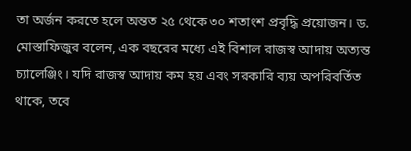তা অর্জন করতে হলে অন্তত ২৫ থেকে ৩০ শতাংশ প্রবৃদ্ধি প্রয়োজন। ড. মোস্তাফিজুর বলেন, এক বছরের মধ্যে এই বিশাল রাজস্ব আদায় অত্যন্ত চ্যালেঞ্জিং। যদি রাজস্ব আদায় কম হয় এবং সরকারি ব্যয় অপরিবর্তিত থাকে, তবে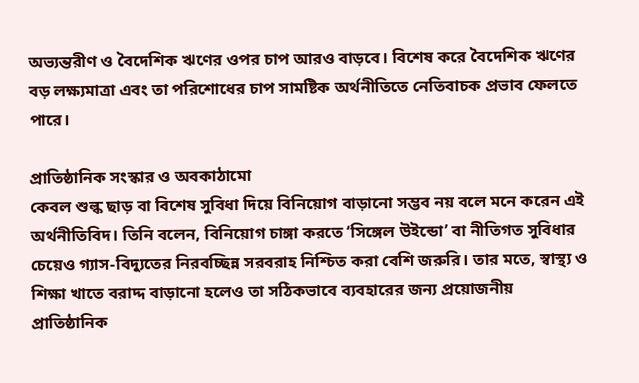অভ্যন্তরীণ ও বৈদেশিক ঋণের ওপর চাপ আরও বাড়বে। বিশেষ করে বৈদেশিক ঋণের বড় লক্ষ্যমাত্রা এবং তা পরিশোধের চাপ সামষ্টিক অর্থনীতিতে নেতিবাচক প্রভাব ফেলতে পারে।

প্রাতিষ্ঠানিক সংস্কার ও অবকাঠামো
কেবল শুল্ক ছাড় বা বিশেষ সুবিধা দিয়ে বিনিয়োগ বাড়ানো সম্ভব নয় বলে মনে করেন এই অর্থনীতিবিদ। তিনি বলেন, বিনিয়োগ চাঙ্গা করতে ‘সিঙ্গেল উইন্ডো’ বা নীতিগত সুবিধার চেয়েও গ্যাস-বিদ্যুতের নিরবচ্ছিন্ন সরবরাহ নিশ্চিত করা বেশি জরুরি। তার মতে, স্বাস্থ্য ও শিক্ষা খাতে বরাদ্দ বাড়ানো হলেও তা সঠিকভাবে ব্যবহারের জন্য প্রয়োজনীয় প্রাতিষ্ঠানিক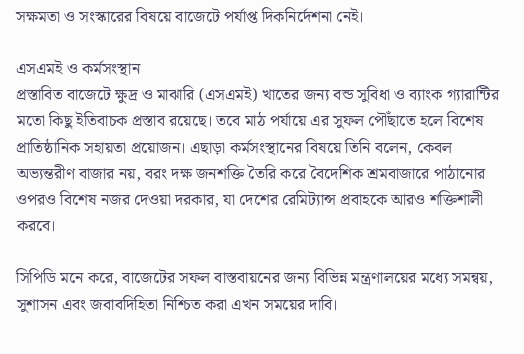সক্ষমতা ও সংস্কারের বিষয়ে বাজেটে পর্যাপ্ত দিকনির্দেশনা নেই।

এসএমই ও কর্মসংস্থান
প্রস্তাবিত বাজেটে ক্ষুদ্র ও মাঝারি (এসএমই) খাতের জন্য বন্ড সুবিধা ও ব্যাংক গ্যারান্টির মতো কিছু ইতিবাচক প্রস্তাব রয়েছে। তবে মাঠ পর্যায়ে এর সুফল পৌঁছাতে হলে বিশেষ প্রাতিষ্ঠানিক সহায়তা প্রয়োজন। এছাড়া কর্মসংস্থানের বিষয়ে তিনি বলেন, কেবল অভ্যন্তরীণ বাজার নয়, বরং দক্ষ জনশক্তি তৈরি করে বৈদেশিক শ্রমবাজারে পাঠানোর ওপরও বিশেষ নজর দেওয়া দরকার, যা দেশের রেমিট্যান্স প্রবাহকে আরও শক্তিশালী করবে।

সিপিডি মনে করে, বাজেটের সফল বাস্তবায়নের জন্য বিভিন্ন মন্ত্রণালয়ের মধ্যে সমন্বয়, সুশাসন এবং জবাবদিহিতা নিশ্চিত করা এখন সময়ের দাবি।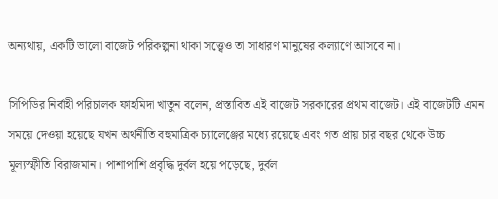অন্যথায়, একটি ভালো বাজেট পরিকল্পনা থাকা সত্ত্বেও তা সাধারণ মানুষের কল্যাণে আসবে না।

সিপিডির নির্বাহী পরিচালক ফাহমিদা খাতুন বলেন, প্রস্তাবিত এই বাজেট সরকারের প্রথম বাজেট। এই বাজেটটি এমন সময়ে দেওয়া হয়েছে যখন অর্থনীতি বহুমাত্রিক চ্যালেঞ্জের মধ্যে রয়েছে এবং গত প্রায় চার বছর থেকে উচ্চ মূল্যস্ফীতি বিরাজমান। পাশাপাশি প্রবৃদ্ধি দুর্বল হয়ে পড়েছে, দুর্বল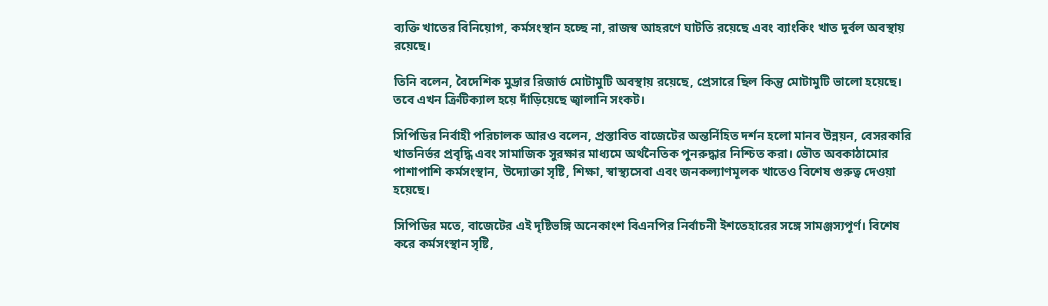ব্যক্তি খাতের বিনিয়োগ, কর্মসংস্থান হচ্ছে না, রাজস্ব আহরণে ঘাটতি রয়েছে এবং ব্যাংকিং খাত দুর্বল অবস্থায় রয়েছে।

তিনি বলেন, বৈদেশিক মুদ্রার রিজার্ভ মোটামুটি অবস্থায় রয়েছে, প্রেসারে ছিল কিন্তু মোটামুটি ভালো হয়েছে। তবে এখন ক্রিটিক্যাল হয়ে দাঁড়িয়েছে জ্বালানি সংকট।

সিপিডির নির্বাহী পরিচালক আরও বলেন, প্রস্তাবিত বাজেটের অন্তর্নিহিত দর্শন হলো মানব উন্নয়ন, বেসরকারি খাতনির্ভর প্রবৃদ্ধি এবং সামাজিক সুরক্ষার মাধ্যমে অর্থনৈতিক পুনরুদ্ধার নিশ্চিত করা। ভৌত অবকাঠামোর পাশাপাশি কর্মসংস্থান, উদ্যোক্তা সৃষ্টি, শিক্ষা, স্বাস্থ্যসেবা এবং জনকল্যাণমূলক খাতেও বিশেষ গুরুত্ব দেওয়া হয়েছে।

সিপিডির মতে, বাজেটের এই দৃষ্টিভঙ্গি অনেকাংশ বিএনপির নির্বাচনী ইশতেহারের সঙ্গে সামঞ্জস্যপূর্ণ। বিশেষ করে কর্মসংস্থান সৃষ্টি,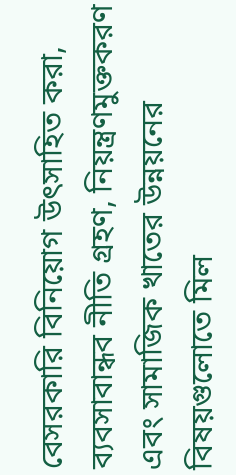বেসরকারি বিনিয়োগ উৎসাহিত করা, ব্যবসাবান্ধব নীতি গ্রহণ, নিয়ন্ত্রণমুক্তকরণ এবং সামাজিক খাতের উন্নয়নের বিষয়গুলোতে মিল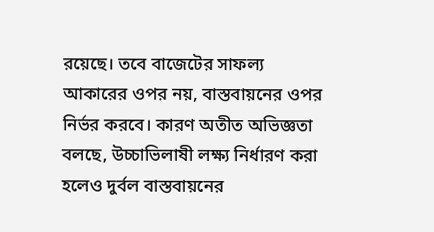রয়েছে। তবে বাজেটের সাফল্য আকারের ওপর নয়, বাস্তবায়নের ওপর নির্ভর করবে। কারণ অতীত অভিজ্ঞতা বলছে, উচ্চাভিলাষী লক্ষ্য নির্ধারণ করা হলেও দুর্বল বাস্তবায়নের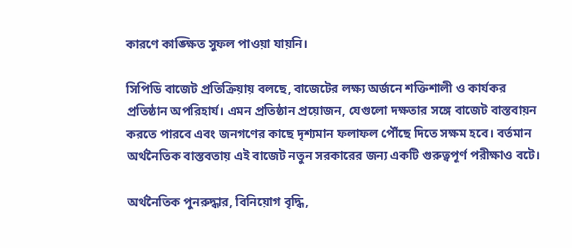কারণে কাঙ্ক্ষিত সুফল পাওয়া যায়নি।

সিপিডি বাজেট প্রতিক্রিয়ায় বলছে, বাজেটের লক্ষ্য অর্জনে শক্তিশালী ও কার্যকর প্রতিষ্ঠান অপরিহার্য। এমন প্রতিষ্ঠান প্রয়োজন, যেগুলো দক্ষতার সঙ্গে বাজেট বাস্তবায়ন করতে পারবে এবং জনগণের কাছে দৃশ্যমান ফলাফল পৌঁছে দিতে সক্ষম হবে। বর্তমান অর্থনৈতিক বাস্তবতায় এই বাজেট নতুন সরকারের জন্য একটি গুরুত্বপূর্ণ পরীক্ষাও বটে।

অর্থনৈতিক পুনরুদ্ধার, বিনিয়োগ বৃদ্ধি,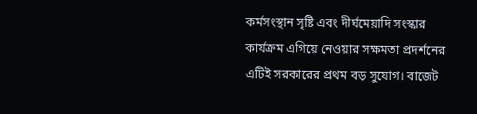কর্মসংস্থান সৃষ্টি এবং দীর্ঘমেয়াদি সংস্কার কার্যক্রম এগিয়ে নেওয়ার সক্ষমতা প্রদর্শনের এটিই সরকারের প্রথম বড় সুযোগ। বাজেট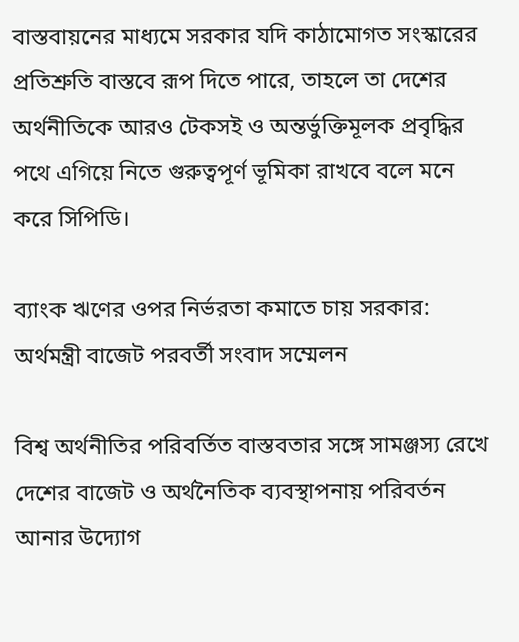বাস্তবায়নের মাধ্যমে সরকার যদি কাঠামোগত সংস্কারের প্রতিশ্রুতি বাস্তবে রূপ দিতে পারে, তাহলে তা দেশের অর্থনীতিকে আরও টেকসই ও অন্তর্ভুক্তিমূলক প্রবৃদ্ধির পথে এগিয়ে নিতে গুরুত্বপূর্ণ ভূমিকা রাখবে বলে মনে করে সিপিডি।

ব্যাংক ঋণের ওপর নির্ভরতা কমাতে চায় সরকার: অর্থমন্ত্রী বাজেট পরবর্তী সংবাদ সম্মেলন

বিশ্ব অর্থনীতির পরিবর্তিত বাস্তবতার সঙ্গে সামঞ্জস্য রেখে দেশের বাজেট ও অর্থনৈতিক ব্যবস্থাপনায় পরিবর্তন আনার উদ্যোগ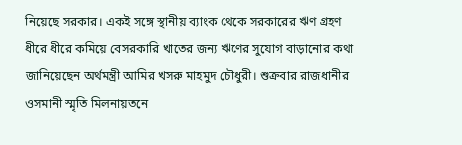নিয়েছে সরকার। একই সঙ্গে স্থানীয় ব্যাংক থেকে সরকারের ঋণ গ্রহণ ধীরে ধীরে কমিয়ে বেসরকারি খাতের জন্য ঋণের সুযোগ বাড়ানোর কথা জানিয়েছেন অর্থমন্ত্রী আমির খসরু মাহমুদ চৌধুরী। শুক্রবার রাজধানীর ওসমানী স্মৃতি মিলনায়তনে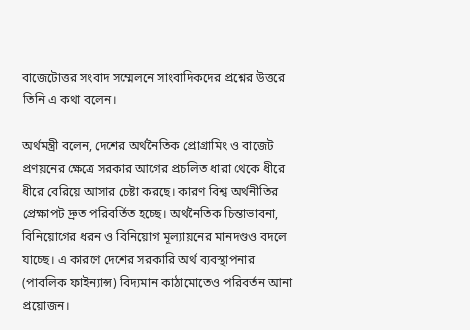বাজেটোত্তর সংবাদ সম্মেলনে সাংবাদিকদের প্রশ্নের উত্তরে তিনি এ কথা বলেন।

অর্থমন্ত্রী বলেন, দেশের অর্থনৈতিক প্রোগ্রামিং ও বাজেট প্রণয়নের ক্ষেত্রে সরকার আগের প্রচলিত ধারা থেকে ধীরে ধীরে বেরিয়ে আসার চেষ্টা করছে। কারণ বিশ্ব অর্থনীতির প্রেক্ষাপট দ্রুত পরিবর্তিত হচ্ছে। অর্থনৈতিক চিন্তাভাবনা, বিনিয়োগের ধরন ও বিনিয়োগ মূল্যায়নের মানদণ্ডও বদলে যাচ্ছে। এ কারণে দেশের সরকারি অর্থ ব্যবস্থাপনার (পাবলিক ফাইন্যান্স) বিদ্যমান কাঠামোতেও পরিবর্তন আনা প্রয়োজন।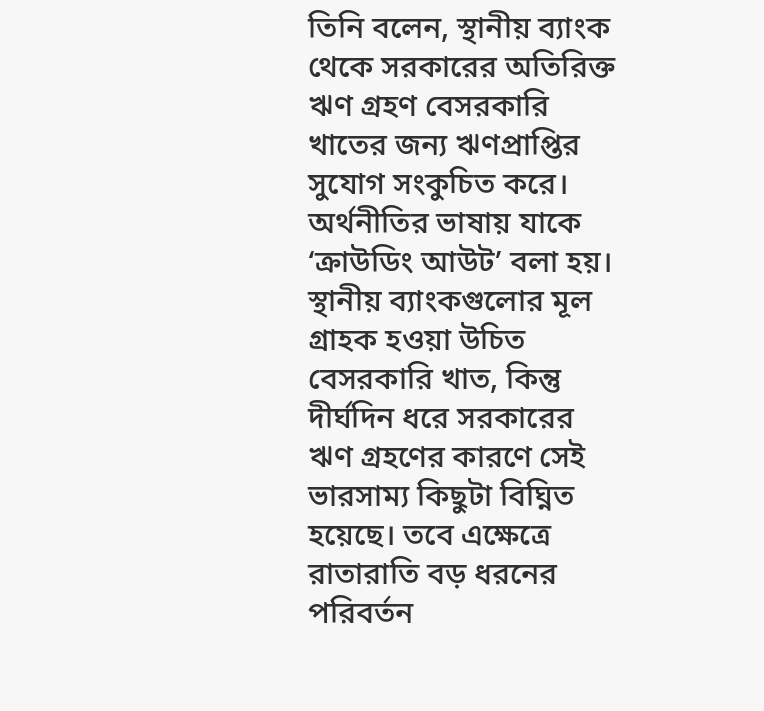তিনি বলেন, স্থানীয় ব্যাংক থেকে সরকারের অতিরিক্ত ঋণ গ্রহণ বেসরকারি খাতের জন্য ঋণপ্রাপ্তির সুযোগ সংকুচিত করে। অর্থনীতির ভাষায় যাকে ‘ক্রাউডিং আউট’ বলা হয়। স্থানীয় ব্যাংকগুলোর মূল গ্রাহক হওয়া উচিত বেসরকারি খাত, কিন্তু দীর্ঘদিন ধরে সরকারের ঋণ গ্রহণের কারণে সেই ভারসাম্য কিছুটা বিঘ্নিত হয়েছে। তবে এক্ষেত্রে রাতারাতি বড় ধরনের পরিবর্তন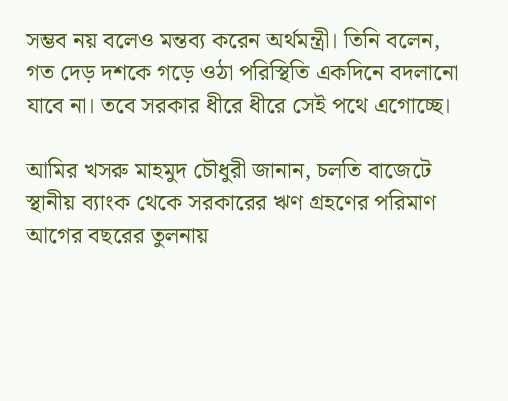সম্ভব নয় বলেও মন্তব্য করেন অর্থমন্ত্রী। তিনি বলেন, গত দেড় দশকে গড়ে ওঠা পরিস্থিতি একদিনে বদলানো যাবে না। তবে সরকার ধীরে ধীরে সেই পথে এগোচ্ছে।

আমির খসরু মাহমুদ চৌধুরী জানান, চলতি বাজেটে স্থানীয় ব্যাংক থেকে সরকারের ঋণ গ্রহণের পরিমাণ আগের বছরের তুলনায়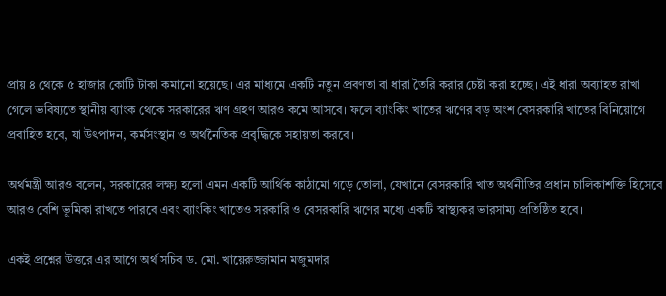প্রায় ৪ থেকে ৫ হাজার কোটি টাকা কমানো হয়েছে। এর মাধ্যমে একটি নতুন প্রবণতা বা ধারা তৈরি করার চেষ্টা করা হচ্ছে। এই ধারা অব্যাহত রাখা গেলে ভবিষ্যতে স্থানীয় ব্যাংক থেকে সরকারের ঋণ গ্রহণ আরও কমে আসবে। ফলে ব্যাংকিং খাতের ঋণের বড় অংশ বেসরকারি খাতের বিনিয়োগে প্রবাহিত হবে, যা উৎপাদন, কর্মসংস্থান ও অর্থনৈতিক প্রবৃদ্ধিকে সহায়তা করবে।

অর্থমন্ত্রী আরও বলেন, সরকারের লক্ষ্য হলো এমন একটি আর্থিক কাঠামো গড়ে তোলা, যেখানে বেসরকারি খাত অর্থনীতির প্রধান চালিকাশক্তি হিসেবে আরও বেশি ভূমিকা রাখতে পারবে এবং ব্যাংকিং খাতেও সরকারি ও বেসরকারি ঋণের মধ্যে একটি স্বাস্থ্যকর ভারসাম্য প্রতিষ্ঠিত হবে।

একই প্রশ্নের উত্তরে এর আগে অর্থ সচিব ড. মো. খায়েরুজ্জামান মজুমদার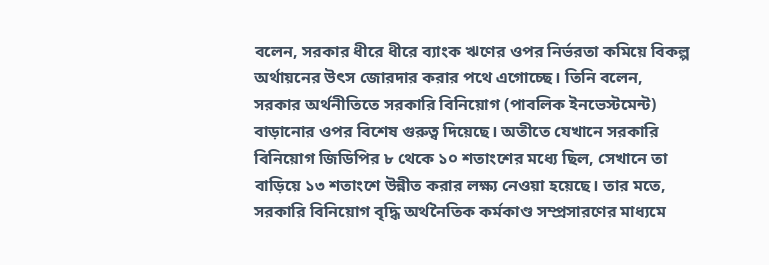বলেন, সরকার ধীরে ধীরে ব্যাংক ঋণের ওপর নির্ভরতা কমিয়ে বিকল্প অর্থায়নের উৎস জোরদার করার পথে এগোচ্ছে। তিনি বলেন, সরকার অর্থনীতিতে সরকারি বিনিয়োগ (পাবলিক ইনভেস্টমেন্ট) বাড়ানোর ওপর বিশেষ গুরুত্ব দিয়েছে। অতীতে যেখানে সরকারি বিনিয়োগ জিডিপির ৮ থেকে ১০ শতাংশের মধ্যে ছিল, সেখানে তা বাড়িয়ে ১৩ শতাংশে উন্নীত করার লক্ষ্য নেওয়া হয়েছে। তার মতে, সরকারি বিনিয়োগ বৃদ্ধি অর্থনৈতিক কর্মকাণ্ড সম্প্রসারণের মাধ্যমে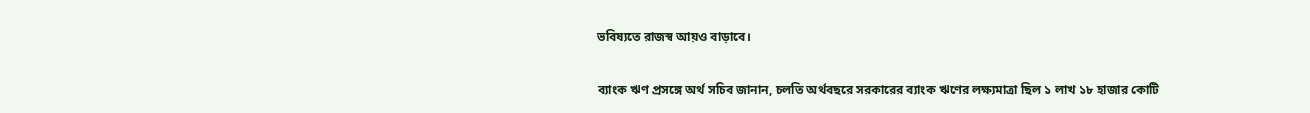ভবিষ্যতে রাজস্ব আয়ও বাড়াবে।

ব্যাংক ঋণ প্রসঙ্গে অর্থ সচিব জানান, চলতি অর্থবছরে সরকারের ব্যাংক ঋণের লক্ষ্যমাত্রা ছিল ১ লাখ ১৮ হাজার কোটি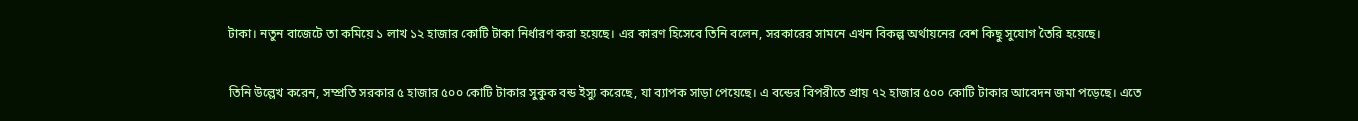টাকা। নতুন বাজেটে তা কমিয়ে ১ লাখ ১২ হাজার কোটি টাকা নির্ধারণ করা হয়েছে। এর কারণ হিসেবে তিনি বলেন, সরকারের সামনে এখন বিকল্প অর্থায়নের বেশ কিছু সুযোগ তৈরি হয়েছে।

তিনি উল্লেখ করেন, সম্প্রতি সরকার ৫ হাজার ৫০০ কোটি টাকার সুকুক বন্ড ইস্যু করেছে, যা ব্যাপক সাড়া পেয়েছে। এ বন্ডের বিপরীতে প্রায় ৭২ হাজার ৫০০ কোটি টাকার আবেদন জমা পড়েছে। এতে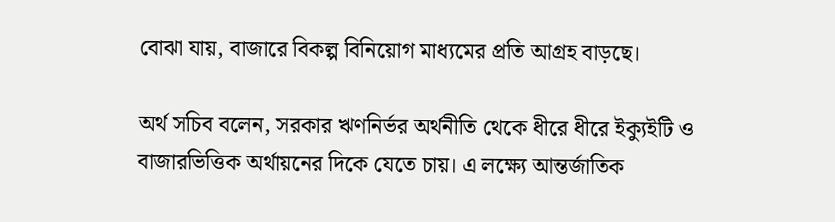বোঝা যায়, বাজারে বিকল্প বিনিয়োগ মাধ্যমের প্রতি আগ্রহ বাড়ছে।

অর্থ সচিব বলেন, সরকার ঋণনির্ভর অর্থনীতি থেকে ধীরে ধীরে ইক্যুইটি ও বাজারভিত্তিক অর্থায়নের দিকে যেতে চায়। এ লক্ষ্যে আন্তর্জাতিক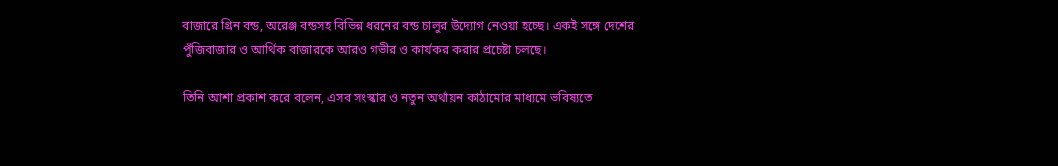বাজারে গ্রিন বন্ড, অরেঞ্জ বন্ডসহ বিভিন্ন ধরনের বন্ড চালুর উদ্যোগ নেওয়া হচ্ছে। একই সঙ্গে দেশের পুঁজিবাজার ও আর্থিক বাজারকে আরও গভীর ও কার্যকর করার প্রচেষ্টা চলছে।

তিনি আশা প্রকাশ করে বলেন, এসব সংস্কার ও নতুন অর্থায়ন কাঠামোর মাধ্যমে ভবিষ্যতে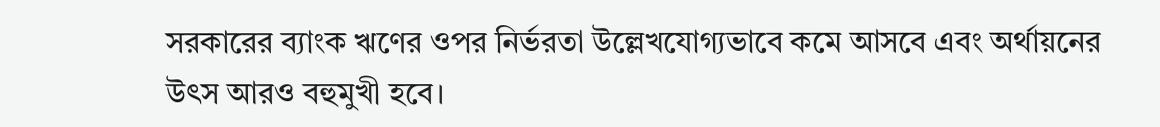সরকারের ব্যাংক ঋণের ওপর নির্ভরতা উল্লেখযোগ্যভাবে কমে আসবে এবং অর্থায়নের উৎস আরও বহুমুখী হবে।